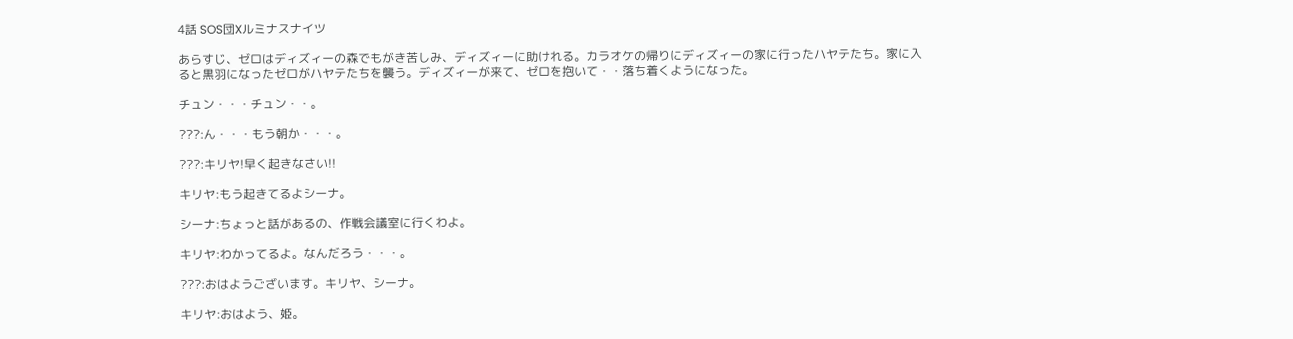4話 SOS団Xルミナスナイツ

あらすじ、ゼロはディズィーの森でもがき苦しみ、ディズィーに助けれる。カラオケの帰りにディズィーの家に行ったハヤテたち。家に入ると黒羽になったゼロがハヤテたちを襲う。ディズィーが来て、ゼロを抱いて・・落ち着くようになった。

チュン・・・チュン・・。

???:ん・・・もう朝か・・・。

???:キリヤ!早く起きなさい!!

キリヤ:もう起きてるよシーナ。

シーナ:ちょっと話があるの、作戦会議室に行くわよ。

キリヤ:わかってるよ。なんだろう・・・。

???:おはようございます。キリヤ、シーナ。

キリヤ:おはよう、姫。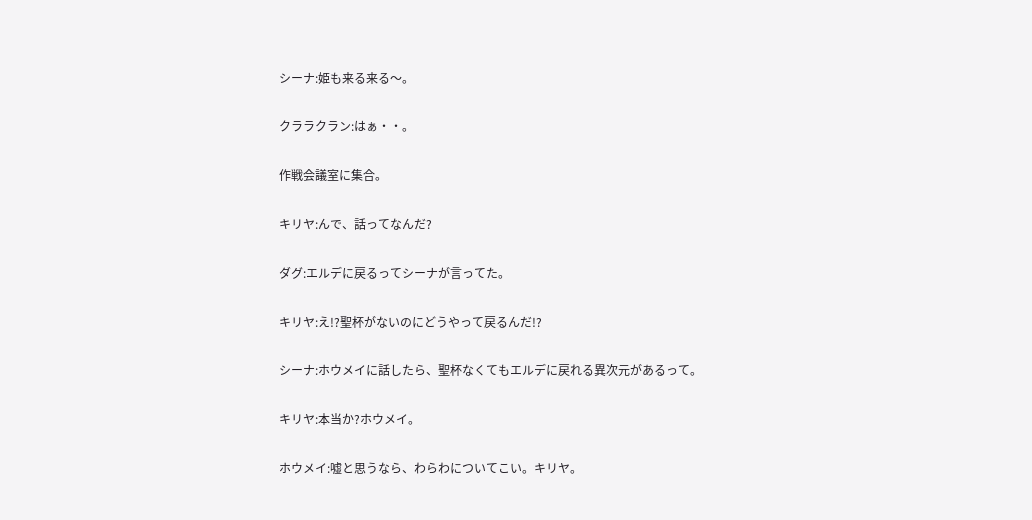シーナ:姫も来る来る〜。

クララクラン:はぁ・・。

作戦会議室に集合。

キリヤ:んで、話ってなんだ?

ダグ:エルデに戻るってシーナが言ってた。

キリヤ:え!?聖杯がないのにどうやって戻るんだ!?

シーナ:ホウメイに話したら、聖杯なくてもエルデに戻れる異次元があるって。

キリヤ:本当か?ホウメイ。

ホウメイ:嘘と思うなら、わらわについてこい。キリヤ。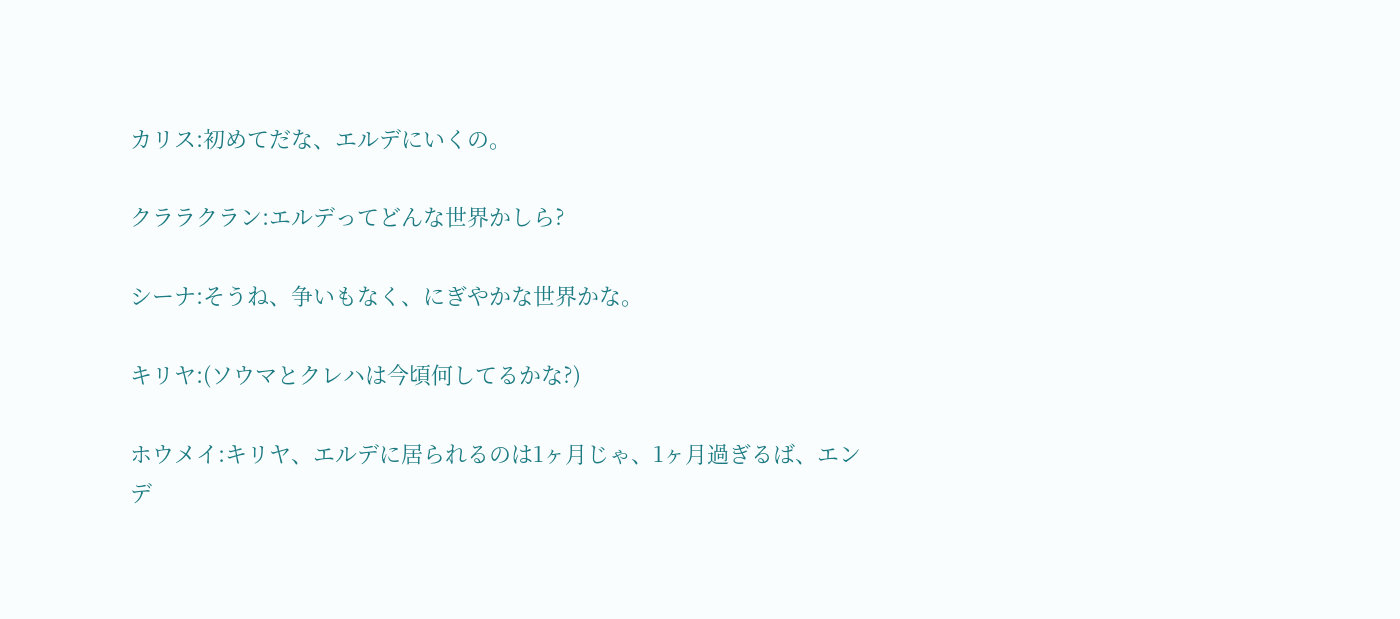カリス:初めてだな、エルデにいくの。

クララクラン:エルデってどんな世界かしら?

シーナ:そうね、争いもなく、にぎやかな世界かな。

キリヤ:(ソウマとクレハは今頃何してるかな?)

ホウメイ:キリヤ、エルデに居られるのは1ヶ月じゃ、1ヶ月過ぎるば、エンデ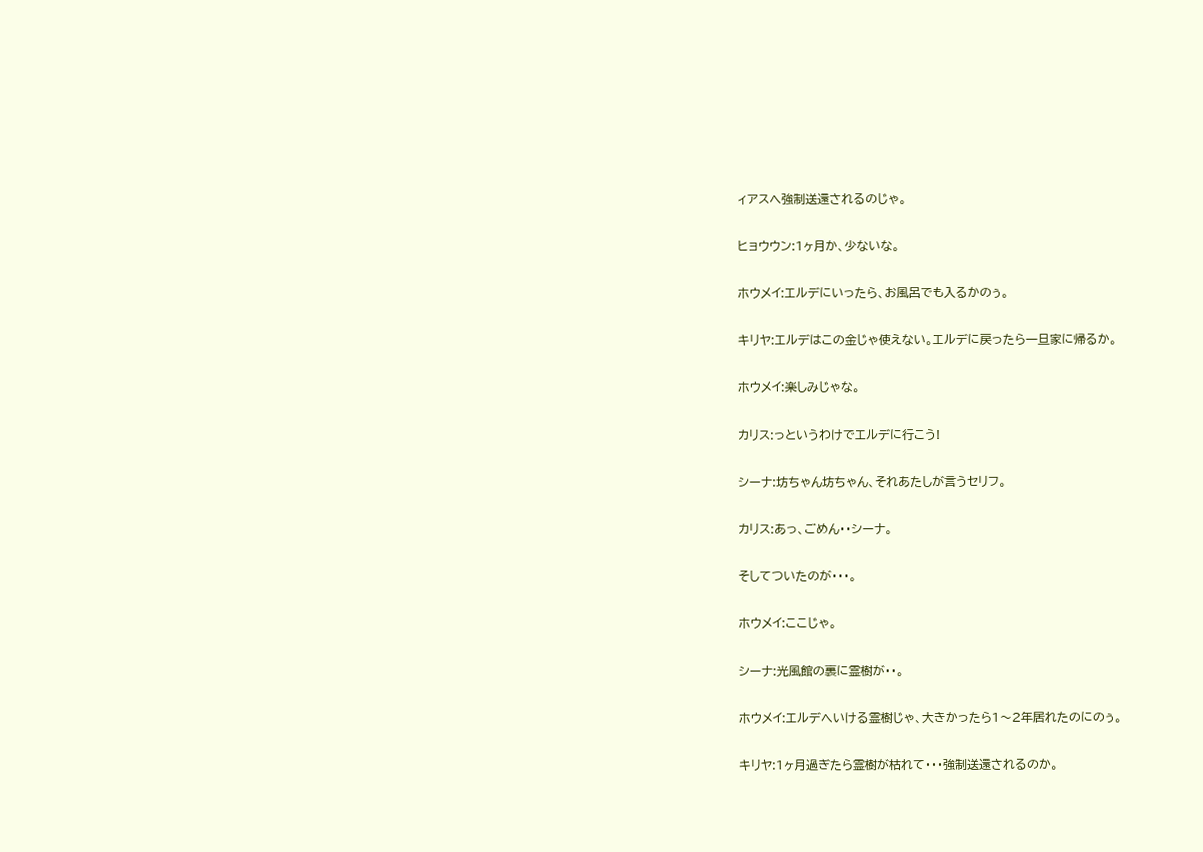ィアスへ強制送還されるのじゃ。

ヒョウウン:1ヶ月か、少ないな。

ホウメイ:エルデにいったら、お風呂でも入るかのぅ。

キリヤ:エルデはこの金じゃ使えない。エルデに戻ったら一旦家に帰るか。

ホウメイ:楽しみじゃな。

カリス:っというわけでエルデに行こう!

シーナ:坊ちゃん坊ちゃん、それあたしが言うセリフ。

カリス:あっ、ごめん・・シーナ。

そしてついたのが・・・。

ホウメイ:ここじゃ。

シーナ:光風館の裏に霊樹が・・。

ホウメイ:エルデへいける霊樹じゃ、大きかったら1〜2年居れたのにのぅ。

キリヤ:1ヶ月過ぎたら霊樹が枯れて・・・強制送還されるのか。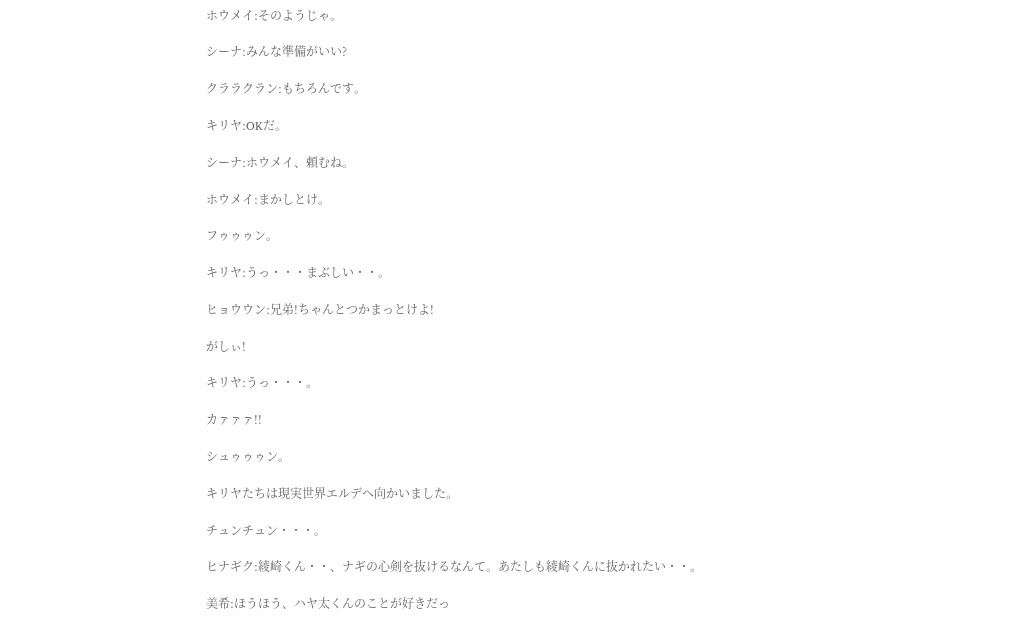ホウメイ:そのようじゃ。

シーナ:みんな準備がいい?

クララクラン:もちろんです。

キリヤ:OKだ。

シーナ:ホウメイ、頼むね。

ホウメイ:まかしとけ。

フゥゥゥン。

キリヤ:うっ・・・まぶしい・・。

ヒョウウン:兄弟!ちゃんとつかまっとけよ!

がしぃ!

キリヤ:うっ・・・。

カァァァ!!

シュゥゥゥン。

キリヤたちは現実世界エルデへ向かいました。

チュンチュン・・・。

ヒナギク:綾崎くん・・、ナギの心剣を抜けるなんて。あたしも綾崎くんに抜かれたい・・。

美希:ほうほう、ハヤ太くんのことが好きだっ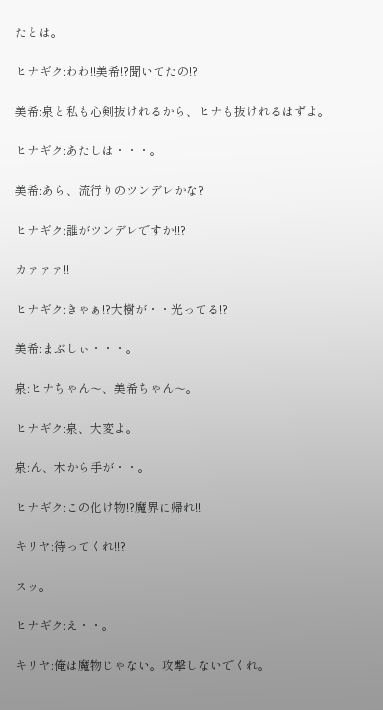たとは。

ヒナギク:わわ!!美希!?聞いてたの!?

美希:泉と私も心剣抜けれるから、ヒナも抜けれるはずよ。

ヒナギク:あたしは・・・。

美希:あら、流行りのツンデレかな?

ヒナギク:誰がツンデレですか!!?

カァァァ!!

ヒナギク:きゃぁ!?大樹が・・光ってる!?

美希:まぶしぃ・・・。

泉:ヒナちゃん〜、美希ちゃん〜。

ヒナギク:泉、大変よ。

泉:ん、木から手が・・。

ヒナギク:この化け物!?魔界に帰れ!!

キリヤ:待ってくれ!!?

スッ。

ヒナギク:え・・。

キリヤ:俺は魔物じゃない。攻撃しないでくれ。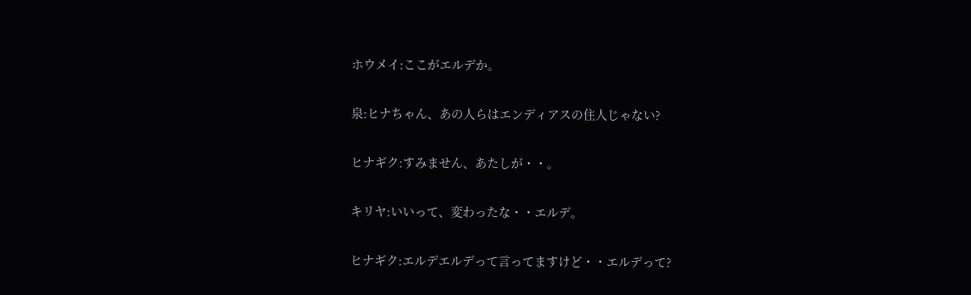ホウメイ:ここがエルデか。

泉:ヒナちゃん、あの人らはエンディアスの住人じゃない?

ヒナギク:すみません、あたしが・・。

キリヤ:いいって、変わったな・・エルデ。

ヒナギク:エルデエルデって言ってますけど・・エルデって?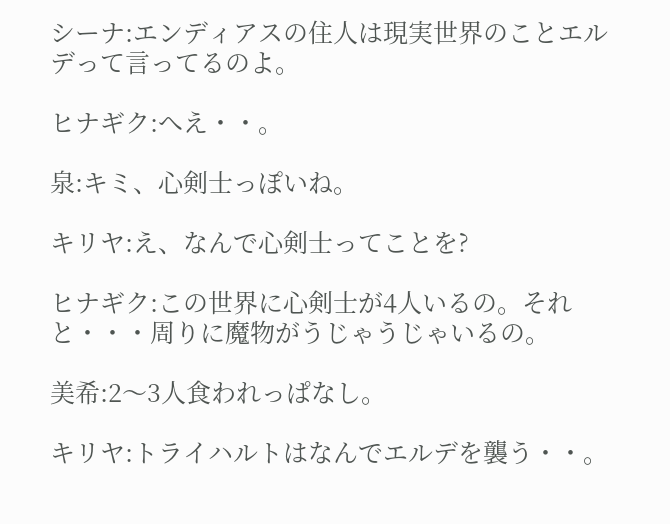シーナ:エンディアスの住人は現実世界のことエルデって言ってるのよ。

ヒナギク:へえ・・。

泉:キミ、心剣士っぽいね。

キリヤ:え、なんで心剣士ってことを?

ヒナギク:この世界に心剣士が4人いるの。それと・・・周りに魔物がうじゃうじゃいるの。

美希:2〜3人食われっぱなし。

キリヤ:トライハルトはなんでエルデを襲う・・。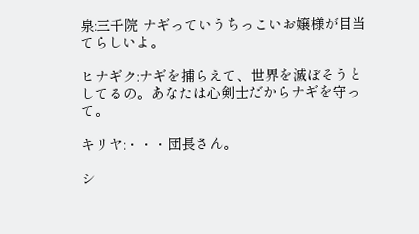泉:三千院 ナギっていうちっこいお嬢様が目当てらしいよ。

ヒナギク:ナギを捕らえて、世界を滅ぼそうとしてるの。あなたは心剣士だからナギを守って。

キリヤ:・・・団長さん。

シ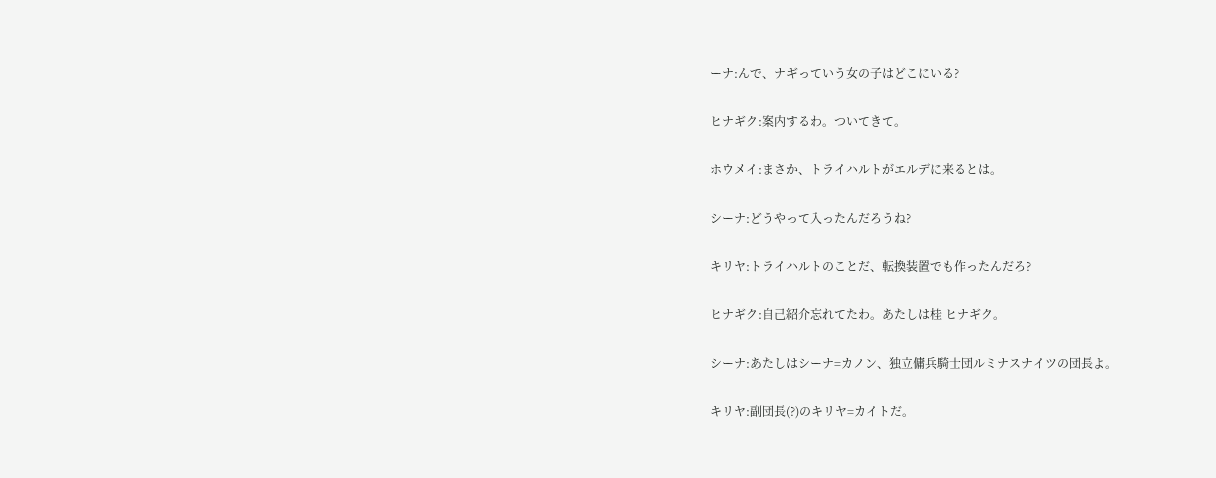ーナ:んで、ナギっていう女の子はどこにいる?

ヒナギク:案内するわ。ついてきて。

ホウメイ:まさか、トライハルトがエルデに来るとは。

シーナ:どうやって入ったんだろうね?

キリヤ:トライハルトのことだ、転換装置でも作ったんだろ?

ヒナギク:自己紹介忘れてたわ。あたしは桂 ヒナギク。

シーナ:あたしはシーナ=カノン、独立傭兵騎士団ルミナスナイツの団長よ。

キリヤ:副団長(?)のキリヤ=カイトだ。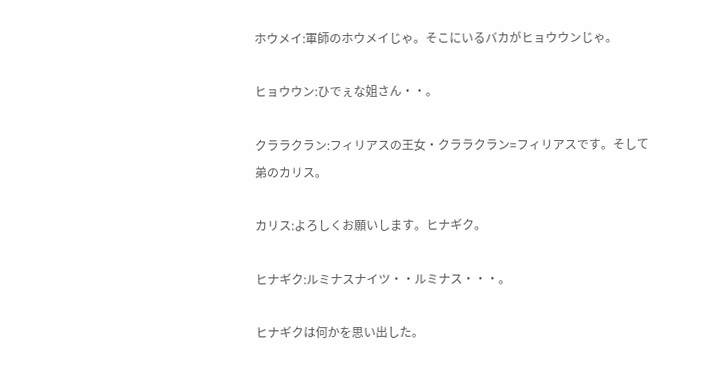ホウメイ:軍師のホウメイじゃ。そこにいるバカがヒョウウンじゃ。

ヒョウウン:ひでぇな姐さん・・。

クララクラン:フィリアスの王女・クララクラン=フィリアスです。そして弟のカリス。

カリス:よろしくお願いします。ヒナギク。

ヒナギク:ルミナスナイツ・・ルミナス・・・。

ヒナギクは何かを思い出した。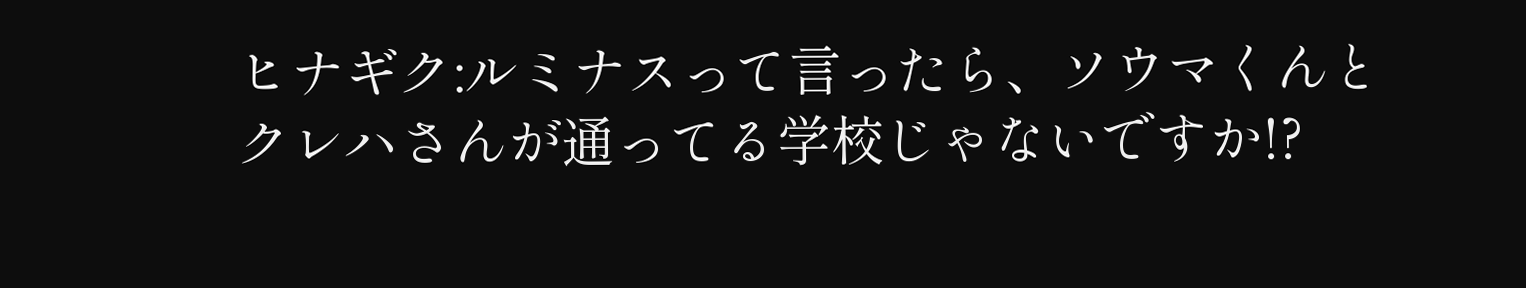ヒナギク:ルミナスって言ったら、ソウマくんとクレハさんが通ってる学校じゃないですか!?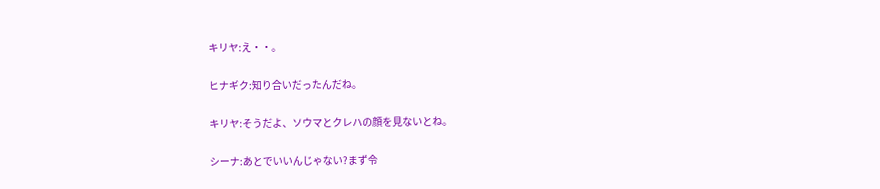キリヤ:え・・。

ヒナギク:知り合いだったんだね。

キリヤ:そうだよ、ソウマとクレハの顔を見ないとね。

シーナ:あとでいいんじゃない?まず令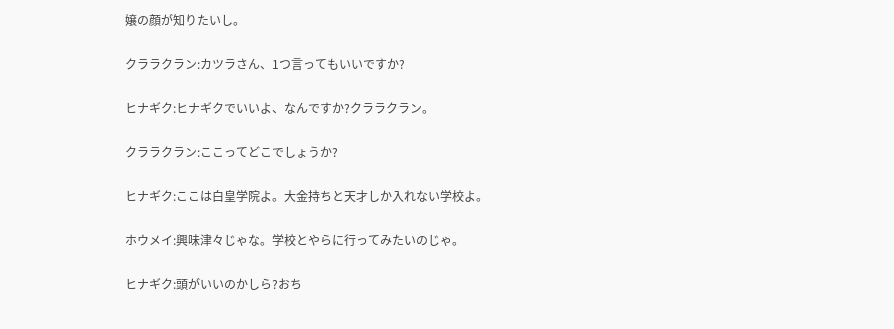嬢の顔が知りたいし。

クララクラン:カツラさん、1つ言ってもいいですか?

ヒナギク:ヒナギクでいいよ、なんですか?クララクラン。

クララクラン:ここってどこでしょうか?

ヒナギク:ここは白皇学院よ。大金持ちと天才しか入れない学校よ。

ホウメイ:興味津々じゃな。学校とやらに行ってみたいのじゃ。

ヒナギク:頭がいいのかしら?おち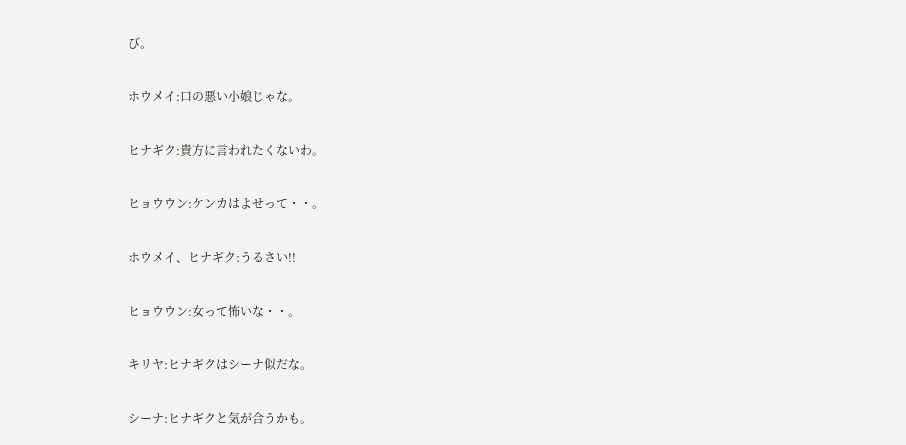び。

ホウメイ:口の悪い小娘じゃな。

ヒナギク:貴方に言われたくないわ。

ヒョウウン:ケンカはよせって・・。

ホウメイ、ヒナギク:うるさい!!

ヒョウウン:女って怖いな・・。

キリヤ:ヒナギクはシーナ似だな。

シーナ:ヒナギクと気が合うかも。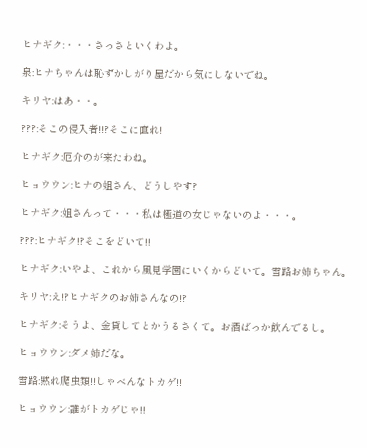ヒナギク:・・・さっさといくわよ。

泉:ヒナちゃんは恥ずかしがり屋だから気にしないでね。

キリヤ:はあ・・。

???:そこの侵入者!!?そこに直れ!

ヒナギク:厄介のが来たわね。

ヒョウウン:ヒナの姐さん、どうしやす?

ヒナギク:姐さんって・・・私は極道の女じゃないのよ・・・。

???:ヒナギク!?そこをどいて!!

ヒナギク:いやよ、これから風見学園にいくからどいて。雪路お姉ちゃん。

キリヤ:え!?ヒナギクのお姉さんなの!?

ヒナギク:そうよ、金貸してとかうるさくて。お酒ばっか飲んでるし。

ヒョウウン:ダメ姉だな。

雪路:黙れ爬虫類!!しゃべんなトカゲ!!

ヒョウウン:誰がトカゲじゃ!!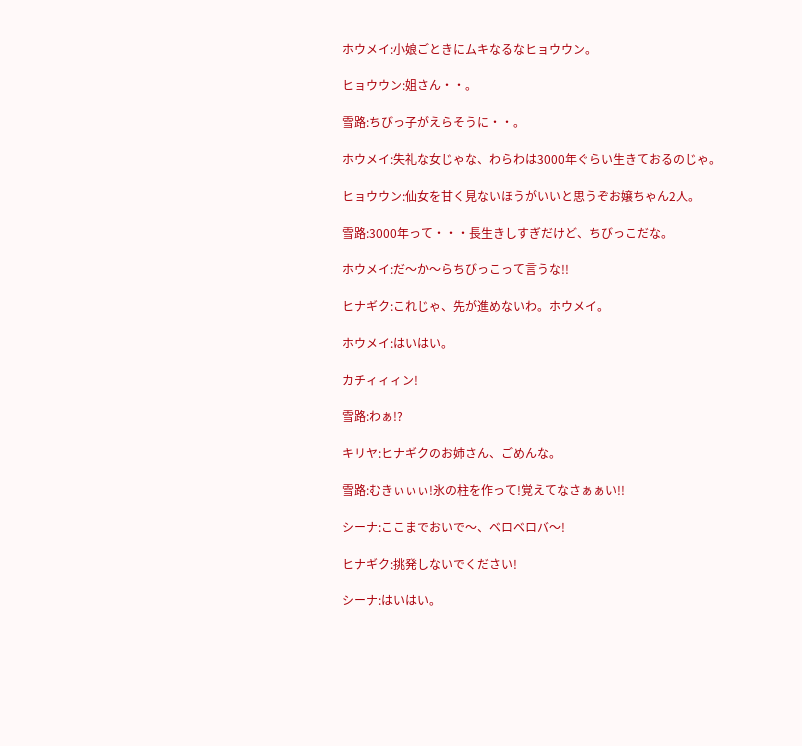ホウメイ:小娘ごときにムキなるなヒョウウン。

ヒョウウン:姐さん・・。

雪路:ちびっ子がえらそうに・・。

ホウメイ:失礼な女じゃな、わらわは3000年ぐらい生きておるのじゃ。

ヒョウウン:仙女を甘く見ないほうがいいと思うぞお嬢ちゃん2人。

雪路:3000年って・・・長生きしすぎだけど、ちびっこだな。

ホウメイ:だ〜か〜らちびっこって言うな!!

ヒナギク:これじゃ、先が進めないわ。ホウメイ。

ホウメイ:はいはい。

カチィィィン!

雪路:わぁ!?

キリヤ:ヒナギクのお姉さん、ごめんな。

雪路:むきぃぃぃ!氷の柱を作って!覚えてなさぁぁい!!

シーナ:ここまでおいで〜、ベロベロバ〜!

ヒナギク:挑発しないでください!

シーナ:はいはい。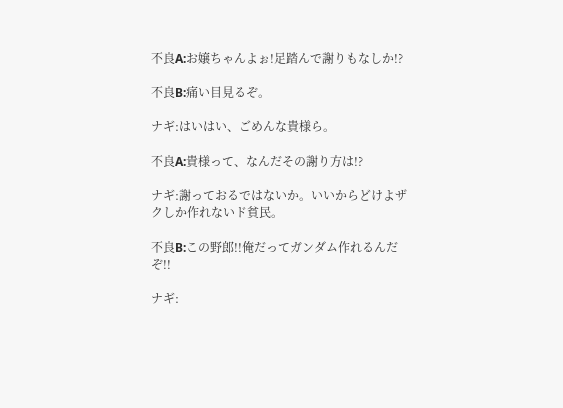不良A:お嬢ちゃんよぉ!足踏んで謝りもなしか!?

不良B:痛い目見るぞ。

ナギ:はいはい、ごめんな貴様ら。

不良A:貴様って、なんだその謝り方は!?

ナギ:謝っておるではないか。いいからどけよザクしか作れないド貧民。

不良B:この野郎!!俺だってガンダム作れるんだぞ!!

ナギ: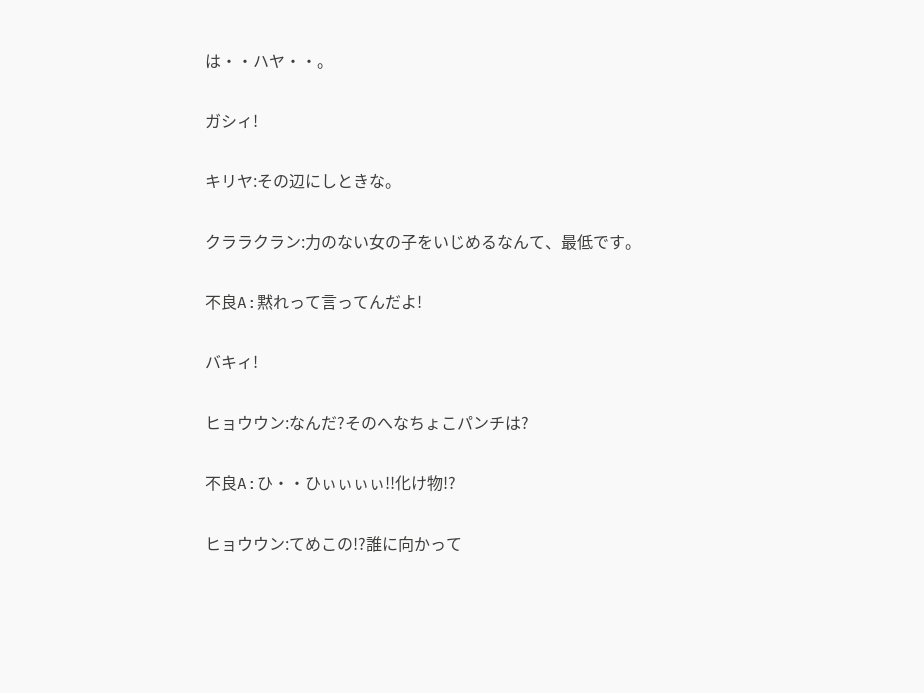は・・ハヤ・・。

ガシィ!

キリヤ:その辺にしときな。

クララクラン:力のない女の子をいじめるなんて、最低です。

不良A:黙れって言ってんだよ!

バキィ!

ヒョウウン:なんだ?そのへなちょこパンチは?

不良A:ひ・・ひぃぃぃぃ!!化け物!?

ヒョウウン:てめこの!?誰に向かって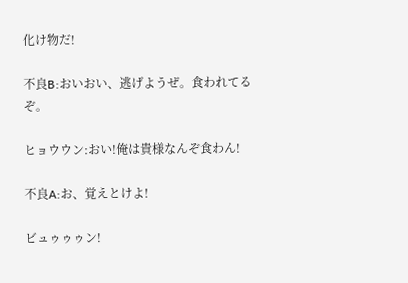化け物だ!

不良B:おいおい、逃げようぜ。食われてるぞ。

ヒョウウン:おい!俺は貴様なんぞ食わん!

不良A:お、覚えとけよ!

ビュゥゥゥン!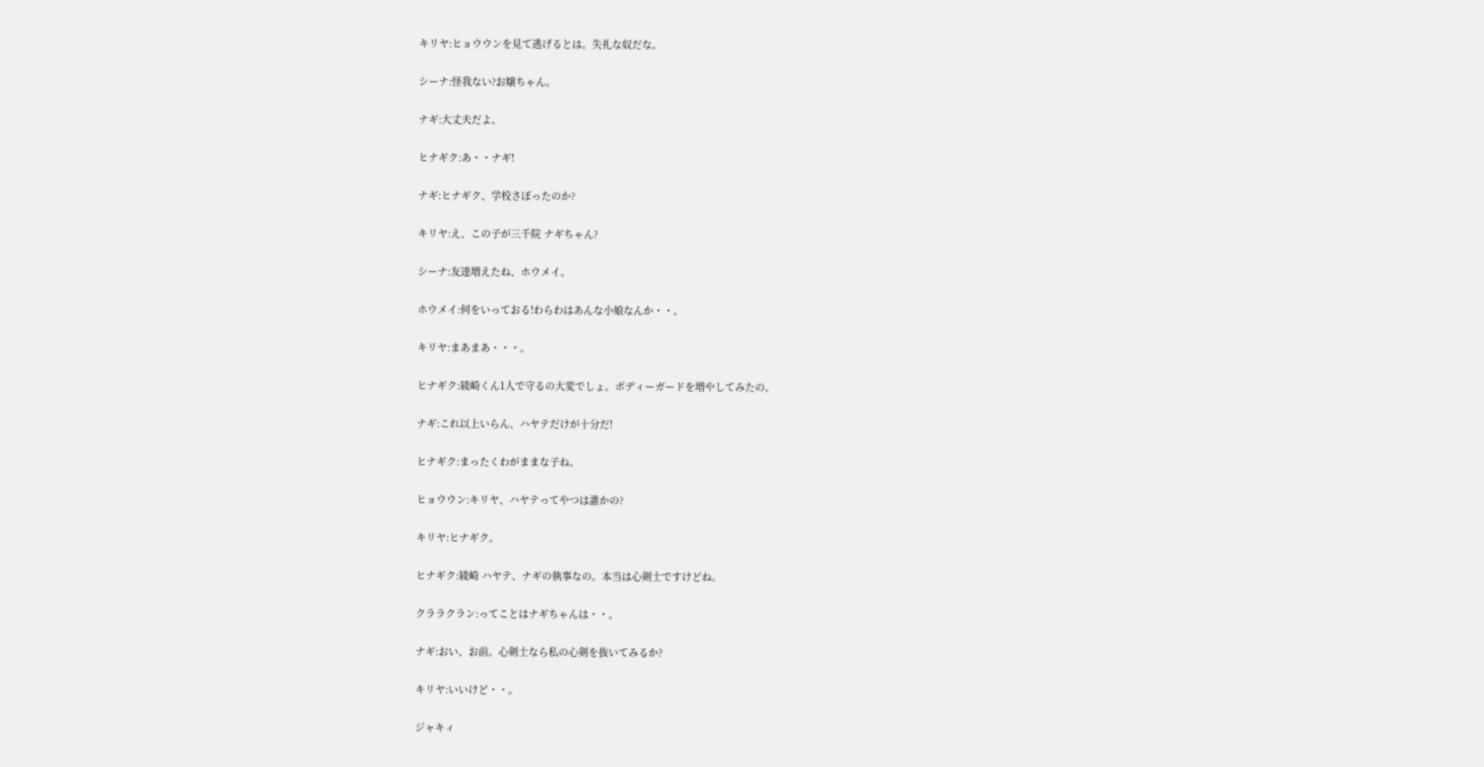キリヤ:ヒョウウンを見て逃げるとは。失礼な奴だな。

シーナ:怪我ない?お嬢ちゃん。

ナギ:大丈夫だよ。

ヒナギク:あ・・ナギ!

ナギ:ヒナギク、学校さぼったのか?

キリヤ:え、この子が三千院 ナギちゃん?

シーナ:友達増えたね、ホウメイ。

ホウメイ:何をいっておる!わらわはあんな小娘なんか・・。

キリヤ:まあまあ・・・。

ヒナギク:綾崎くん1人で守るの大変でしょ。ボディーガードを増やしてみたの。

ナギ:これ以上いらん、ハヤテだけが十分だ!

ヒナギク:まったくわがままな子ね。

ヒョウウン:キリヤ、ハヤテってやつは誰かの?

キリヤ:ヒナギク。

ヒナギク:綾崎 ハヤテ、ナギの執事なの。本当は心剣士ですけどね。

クララクラン:ってことはナギちゃんは・・。

ナギ:おい、お前。心剣士なら私の心剣を抜いてみるか?

キリヤ:いいけど・・。

ジャキィ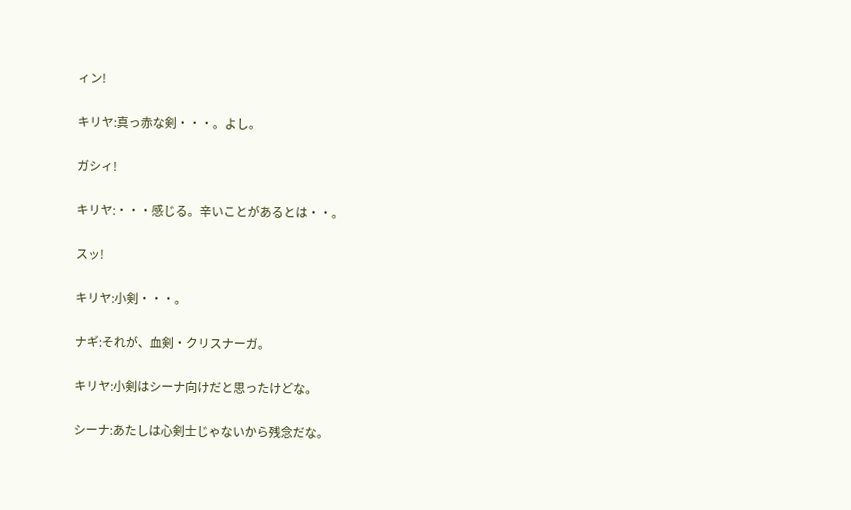ィン!

キリヤ:真っ赤な剣・・・。よし。

ガシィ!

キリヤ:・・・感じる。辛いことがあるとは・・。

スッ!

キリヤ:小剣・・・。

ナギ:それが、血剣・クリスナーガ。

キリヤ:小剣はシーナ向けだと思ったけどな。

シーナ:あたしは心剣士じゃないから残念だな。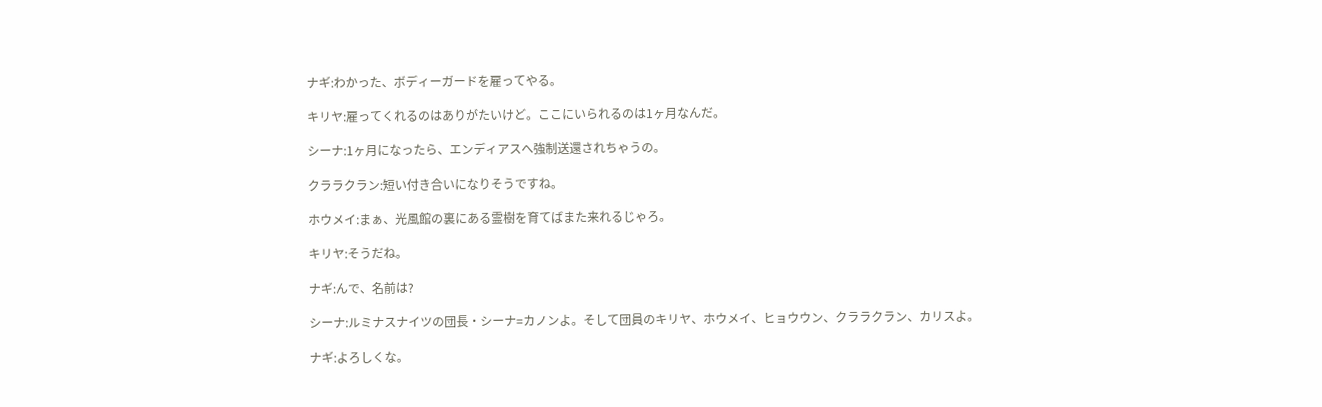ナギ:わかった、ボディーガードを雇ってやる。

キリヤ:雇ってくれるのはありがたいけど。ここにいられるのは1ヶ月なんだ。

シーナ:1ヶ月になったら、エンディアスへ強制送還されちゃうの。

クララクラン:短い付き合いになりそうですね。

ホウメイ:まぁ、光風館の裏にある霊樹を育てばまた来れるじゃろ。

キリヤ:そうだね。

ナギ:んで、名前は?

シーナ:ルミナスナイツの団長・シーナ=カノンよ。そして団員のキリヤ、ホウメイ、ヒョウウン、クララクラン、カリスよ。

ナギ:よろしくな。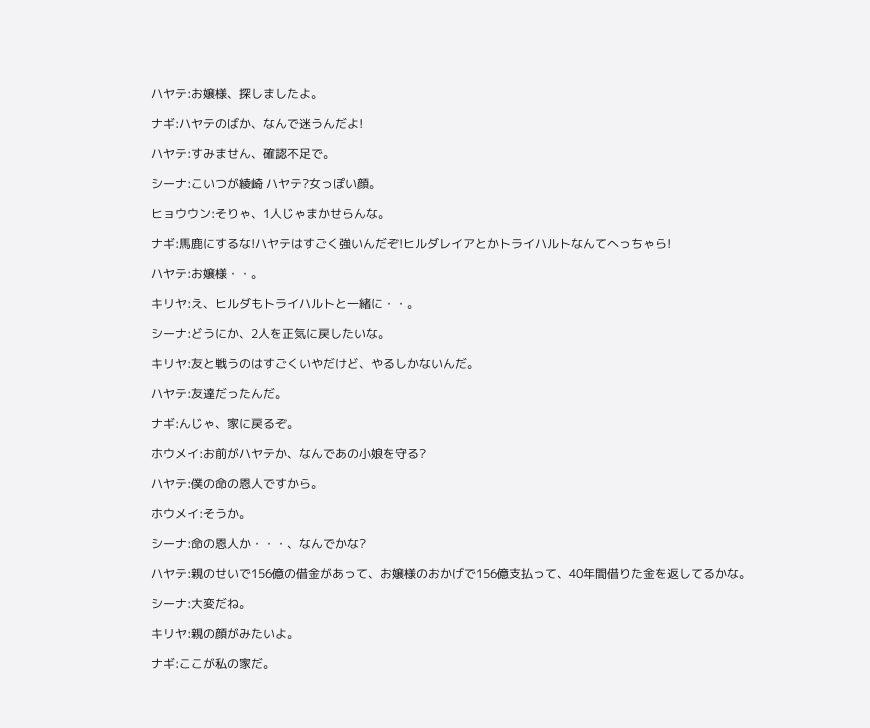ハヤテ:お嬢様、探しましたよ。

ナギ:ハヤテのばか、なんで迷うんだよ!

ハヤテ:すみません、確認不足で。

シーナ:こいつが綾崎 ハヤテ?女っぽい顔。

ヒョウウン:そりゃ、1人じゃまかせらんな。

ナギ:馬鹿にするな!ハヤテはすごく強いんだぞ!ヒルダレイアとかトライハルトなんてへっちゃら!

ハヤテ:お嬢様・・。

キリヤ:え、ヒルダもトライハルトと一緒に・・。

シーナ:どうにか、2人を正気に戻したいな。

キリヤ:友と戦うのはすごくいやだけど、やるしかないんだ。

ハヤテ:友達だったんだ。

ナギ:んじゃ、家に戻るぞ。

ホウメイ:お前がハヤテか、なんであの小娘を守る?

ハヤテ:僕の命の恩人ですから。

ホウメイ:そうか。

シーナ:命の恩人か・・・、なんでかな?

ハヤテ:親のせいで156億の借金があって、お嬢様のおかげで156億支払って、40年間借りた金を返してるかな。

シーナ:大変だね。

キリヤ:親の顔がみたいよ。

ナギ:ここが私の家だ。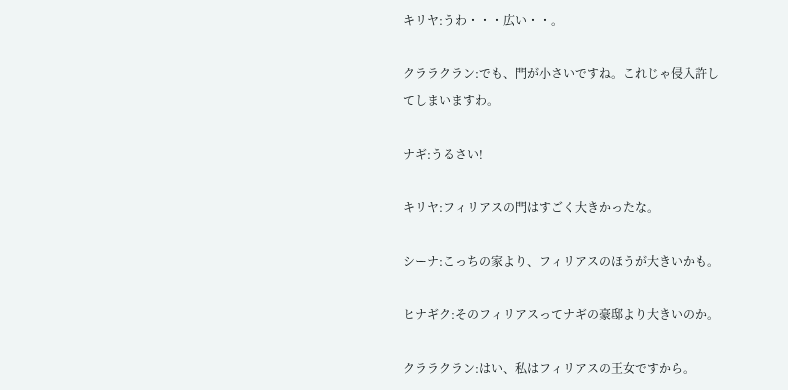キリヤ:うわ・・・広い・・。

クララクラン:でも、門が小さいですね。これじゃ侵入許してしまいますわ。

ナギ:うるさい!

キリヤ:フィリアスの門はすごく大きかったな。

シーナ:こっちの家より、フィリアスのほうが大きいかも。

ヒナギク:そのフィリアスってナギの豪邸より大きいのか。

クララクラン:はい、私はフィリアスの王女ですから。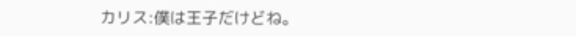カリス:僕は王子だけどね。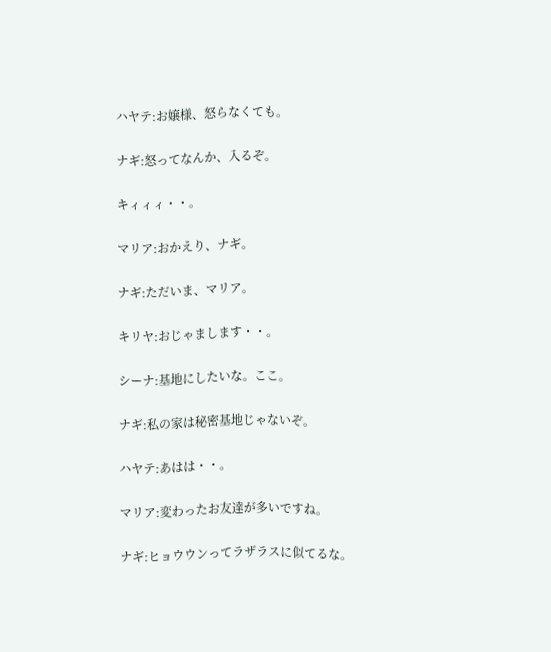ハヤテ:お嬢様、怒らなくても。

ナギ:怒ってなんか、入るぞ。

キィィィ・・。

マリア:おかえり、ナギ。

ナギ:ただいま、マリア。

キリヤ:おじゃまします・・。

シーナ:基地にしたいな。ここ。

ナギ:私の家は秘密基地じゃないぞ。

ハヤテ:あはは・・。

マリア:変わったお友達が多いですね。

ナギ:ヒョウウンってラザラスに似てるな。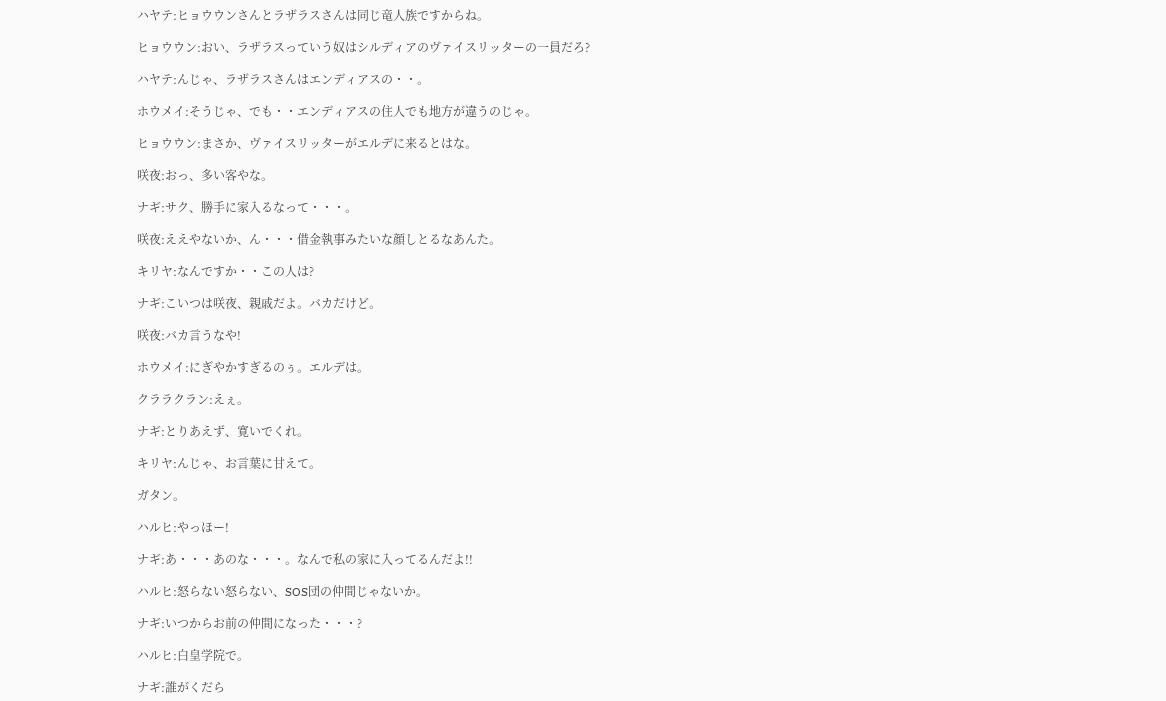ハヤテ:ヒョウウンさんとラザラスさんは同じ竜人族ですからね。

ヒョウウン:おい、ラザラスっていう奴はシルディアのヴァイスリッターの一員だろ?

ハヤテ:んじゃ、ラザラスさんはエンディアスの・・。

ホウメイ:そうじゃ、でも・・エンディアスの住人でも地方が違うのじゃ。

ヒョウウン:まさか、ヴァイスリッターがエルデに来るとはな。

咲夜:おっ、多い客やな。

ナギ:サク、勝手に家入るなって・・・。

咲夜:ええやないか、ん・・・借金執事みたいな顔しとるなあんた。

キリヤ:なんですか・・この人は?

ナギ:こいつは咲夜、親戚だよ。バカだけど。

咲夜:バカ言うなや!

ホウメイ:にぎやかすぎるのぅ。エルデは。

クララクラン:えぇ。

ナギ:とりあえず、寛いでくれ。

キリヤ:んじゃ、お言葉に甘えて。

ガタン。

ハルヒ:やっほー!

ナギ:あ・・・あのな・・・。なんで私の家に入ってるんだよ!!

ハルヒ:怒らない怒らない、SOS団の仲間じゃないか。

ナギ:いつからお前の仲間になった・・・?

ハルヒ:白皇学院で。

ナギ:誰がくだら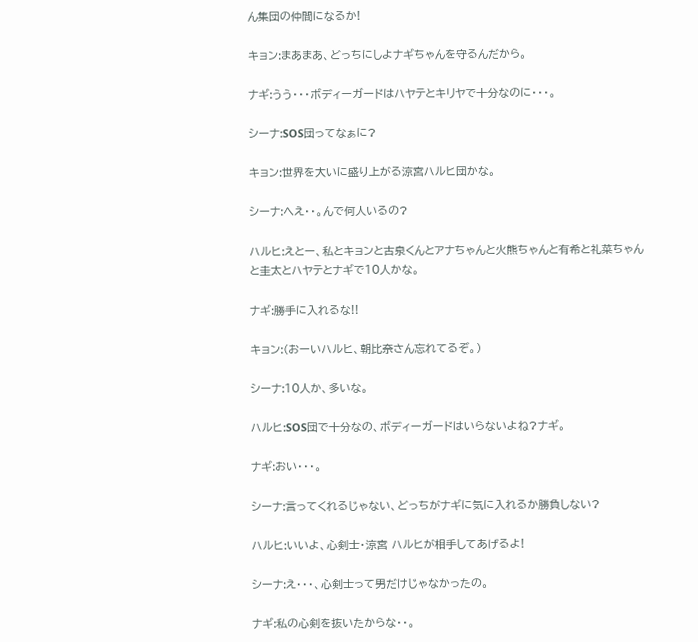ん集団の仲間になるか!

キョン:まあまあ、どっちにしよナギちゃんを守るんだから。

ナギ:うう・・・ボディーガードはハヤテとキリヤで十分なのに・・・。

シーナ:SOS団ってなぁに?

キョン:世界を大いに盛り上がる涼宮ハルヒ団かな。

シーナ:へえ・・。んで何人いるの?

ハルヒ:えとー、私とキョンと古泉くんとアナちゃんと火熊ちゃんと有希と礼菜ちゃんと圭太とハヤテとナギで10人かな。

ナギ:勝手に入れるな!!

キョン:(おーいハルヒ、朝比奈さん忘れてるぞ。)

シーナ:10人か、多いな。

ハルヒ:SOS団で十分なの、ボディーガードはいらないよね?ナギ。

ナギ:おい・・・。

シーナ:言ってくれるじゃない、どっちがナギに気に入れるか勝負しない?

ハルヒ:いいよ、心剣士・涼宮 ハルヒが相手してあげるよ!

シーナ:え・・・、心剣士って男だけじゃなかったの。

ナギ:私の心剣を抜いたからな・・。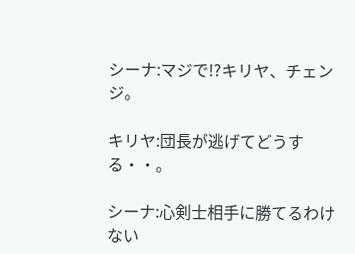シーナ:マジで!?キリヤ、チェンジ。

キリヤ:団長が逃げてどうする・・。

シーナ:心剣士相手に勝てるわけない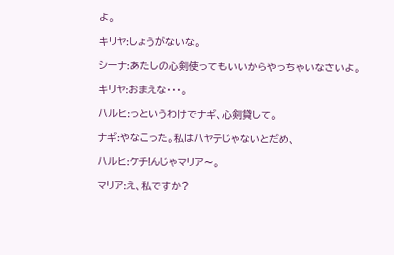よ。

キリヤ:しょうがないな。

シーナ:あたしの心剣使ってもいいからやっちゃいなさいよ。

キリヤ:おまえな・・・。

ハルヒ:っというわけでナギ、心剣貸して。

ナギ:やなこった。私はハヤテじゃないとだめ、

ハルヒ:ケチ!んじゃマリア〜。

マリア:え、私ですか?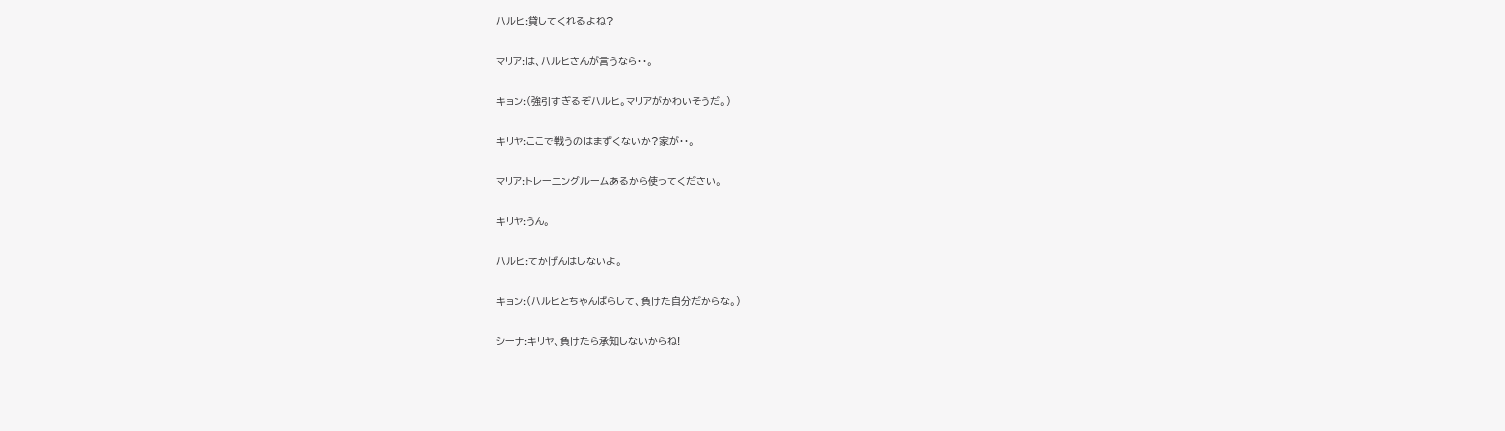ハルヒ:貸してくれるよね?

マリア:は、ハルヒさんが言うなら・・。

キョン:(強引すぎるぞハルヒ。マリアがかわいそうだ。)

キリヤ:ここで戦うのはまずくないか?家が・・。

マリア:トレーニングルームあるから使ってください。

キリヤ:うん。

ハルヒ:てかげんはしないよ。

キョン:(ハルヒとちゃんばらして、負けた自分だからな。)

シーナ:キリヤ、負けたら承知しないからね!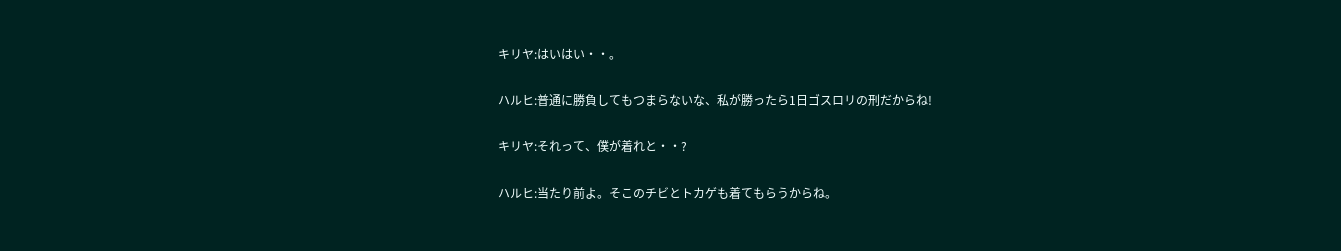キリヤ:はいはい・・。

ハルヒ:普通に勝負してもつまらないな、私が勝ったら1日ゴスロリの刑だからね!

キリヤ:それって、僕が着れと・・?

ハルヒ:当たり前よ。そこのチビとトカゲも着てもらうからね。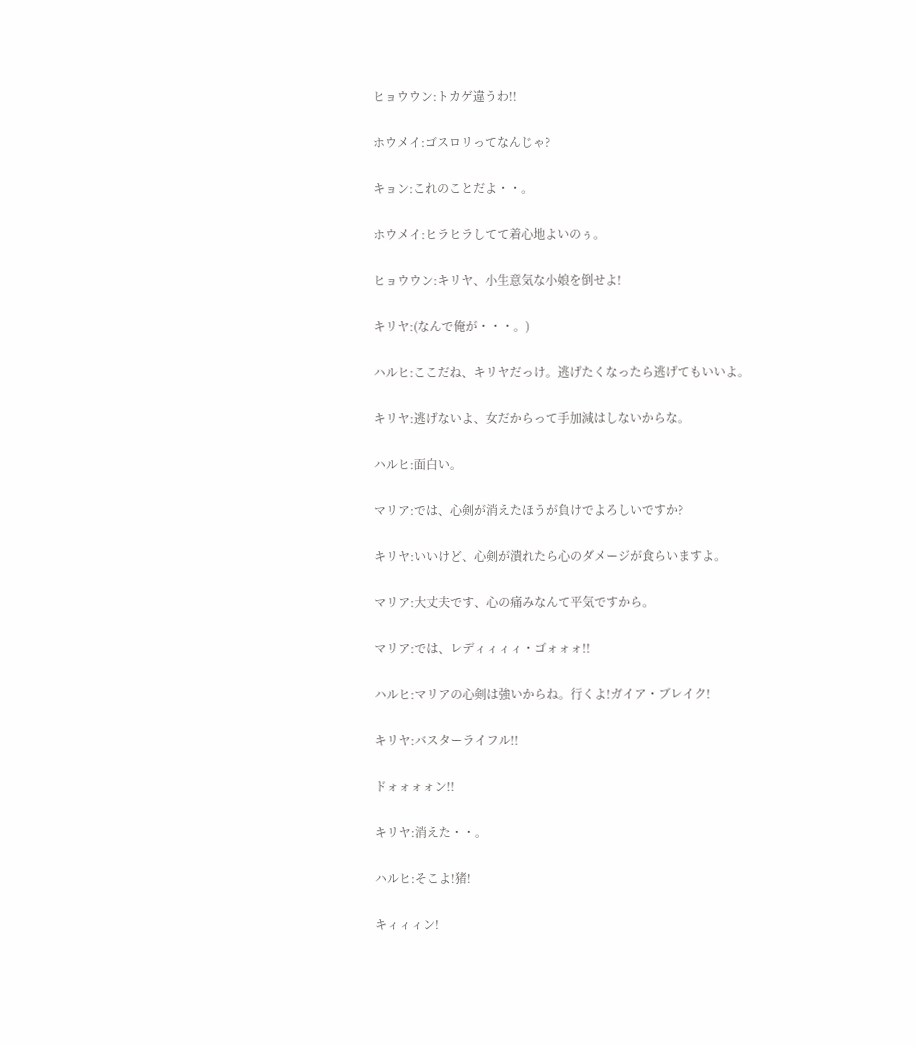ヒョウウン:トカゲ違うわ!!

ホウメイ:ゴスロリってなんじゃ?

キョン:これのことだよ・・。

ホウメイ:ヒラヒラしてて着心地よいのぅ。

ヒョウウン:キリヤ、小生意気な小娘を倒せよ!

キリヤ:(なんで俺が・・・。)

ハルヒ:ここだね、キリヤだっけ。逃げたくなったら逃げてもいいよ。

キリヤ:逃げないよ、女だからって手加減はしないからな。

ハルヒ:面白い。

マリア:では、心剣が消えたほうが負けでよろしいですか?

キリヤ:いいけど、心剣が潰れたら心のダメージが食らいますよ。

マリア:大丈夫です、心の痛みなんて平気ですから。

マリア:では、レディィィィ・ゴォォォ!!

ハルヒ:マリアの心剣は強いからね。行くよ!ガイア・ブレイク!

キリヤ:バスターライフル!!

ドォォォォン!!

キリヤ:消えた・・。

ハルヒ:そこよ!猪!

キィィィン!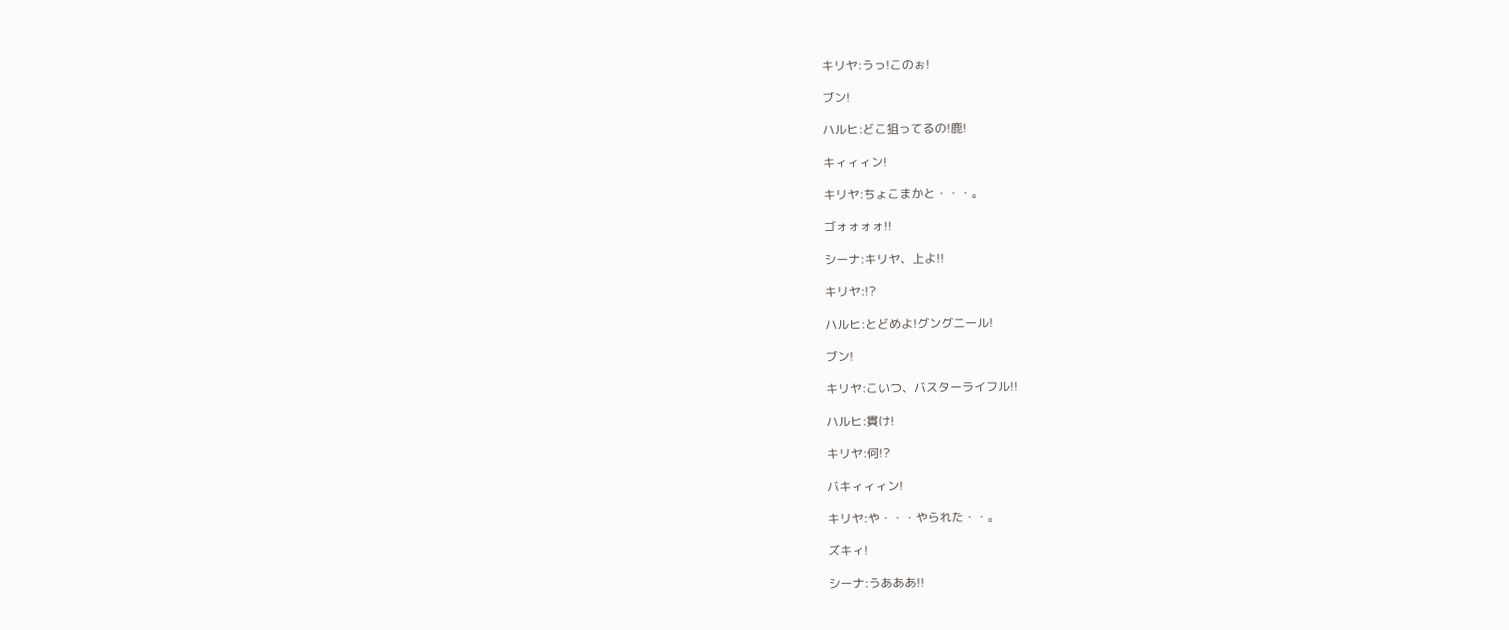キリヤ:うっ!このぉ!

ブン!

ハルヒ:どこ狙ってるの!鹿!

キィィィン!

キリヤ:ちょこまかと・・・。

ゴォォォォ!!

シーナ:キリヤ、上よ!!

キリヤ:!?

ハルヒ:とどめよ!グングニール!

ブン!

キリヤ:こいつ、バスターライフル!!

ハルヒ:貫け!

キリヤ:何!?

バキィィィン!

キリヤ:や・・・やられた・・。

ズキィ!

シーナ:うあああ!!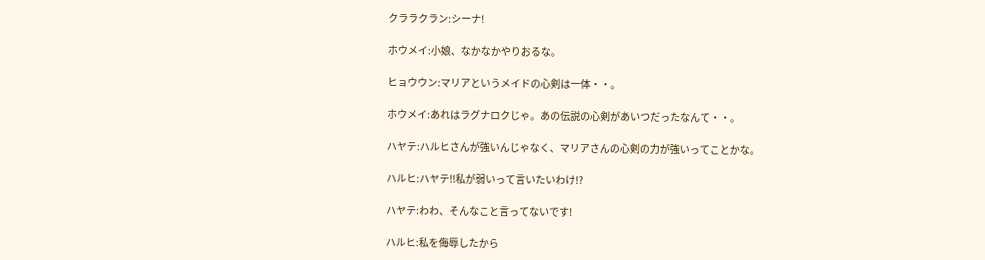クララクラン:シーナ!

ホウメイ:小娘、なかなかやりおるな。

ヒョウウン:マリアというメイドの心剣は一体・・。

ホウメイ:あれはラグナロクじゃ。あの伝説の心剣があいつだったなんて・・。

ハヤテ:ハルヒさんが強いんじゃなく、マリアさんの心剣の力が強いってことかな。

ハルヒ:ハヤテ!!私が弱いって言いたいわけ!?

ハヤテ:わわ、そんなこと言ってないです!

ハルヒ:私を侮辱したから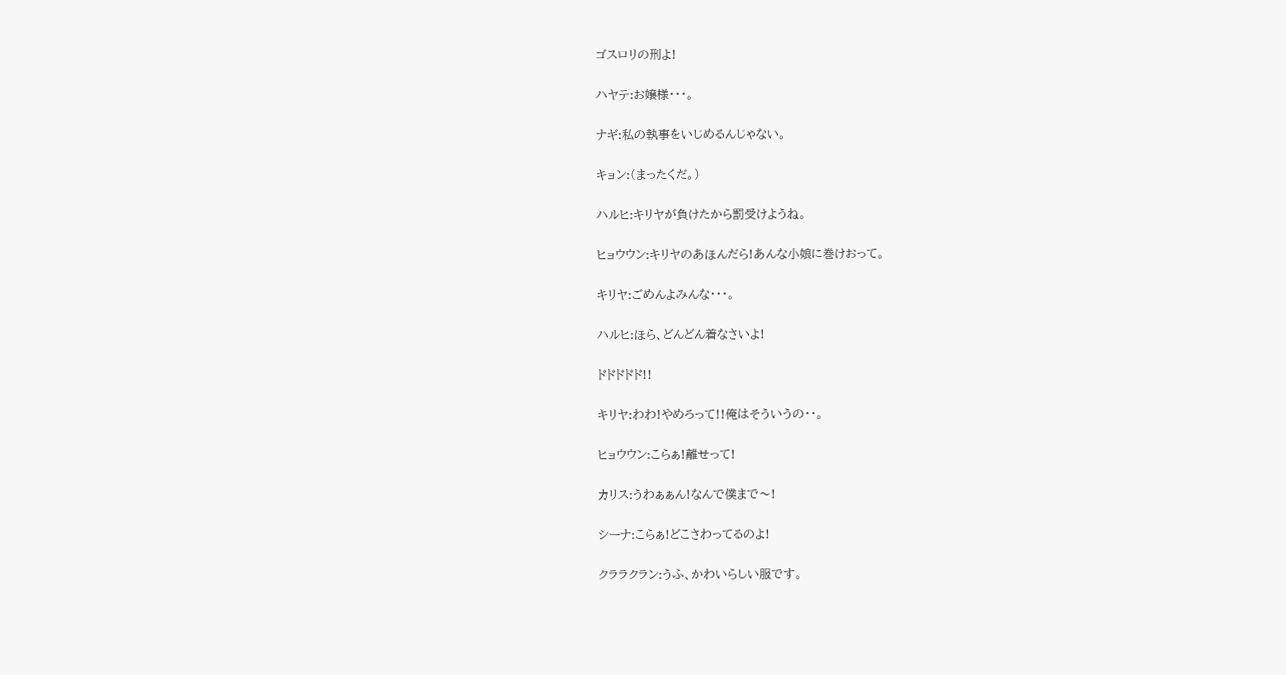ゴスロリの刑よ!

ハヤテ:お嬢様・・・。

ナギ:私の執事をいじめるんじゃない。

キョン:(まったくだ。)

ハルヒ:キリヤが負けたから罰受けようね。

ヒョウウン:キリヤのあほんだら!あんな小娘に巻けおって。

キリヤ:ごめんよみんな・・・。

ハルヒ:ほら、どんどん着なさいよ!

ドドドドド!!

キリヤ:わわ!やめろって!!俺はそういうの・・。

ヒョウウン:こらぁ!離せって!

カリス:うわぁぁん!なんで僕まで〜!

シーナ:こらぁ!どこさわってるのよ!

クララクラン:うふ、かわいらしい服です。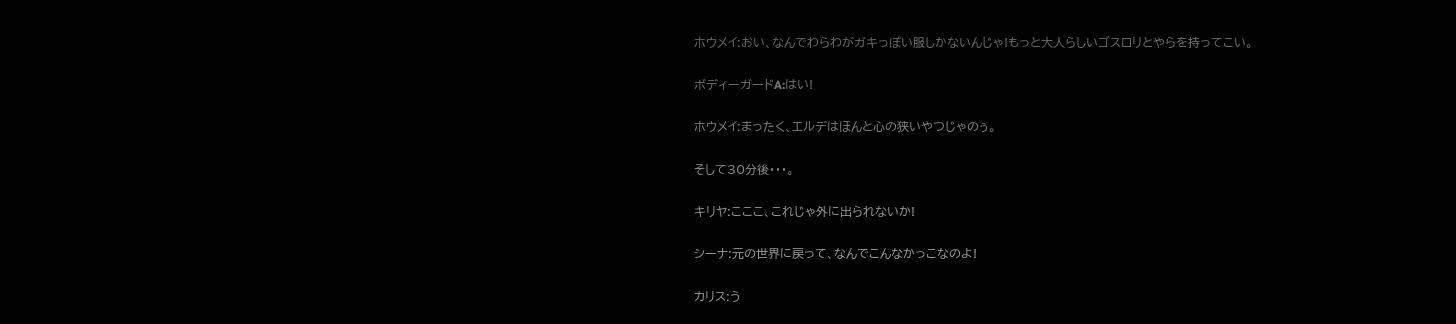ホウメイ:おい、なんでわらわがガキっぽい服しかないんじゃ!もっと大人らしいゴスロリとやらを持ってこい。

ボディーガードA:はい!

ホウメイ:まったく、エルデはほんと心の狭いやつじゃのぅ。

そして30分後・・・。

キリヤ:こここ、これじゃ外に出られないか!

シーナ:元の世界に戻って、なんでこんなかっこなのよ!

カリス:う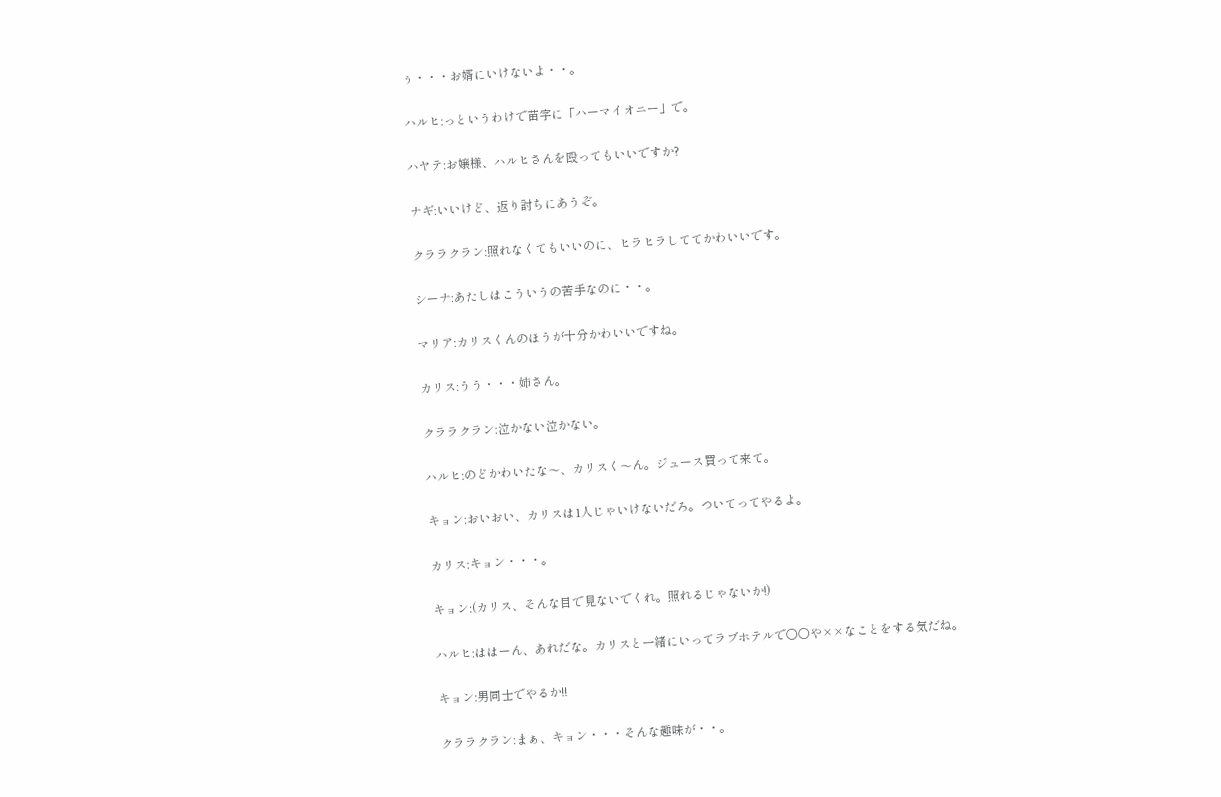ぅ・・・お婿にいけないよ・・。

ハルヒ:っというわけで苗字に「ハーマイオニー」で。

ハヤテ:お嬢様、ハルヒさんを殴ってもいいですか?

ナギ:いいけど、返り討ちにあうぞ。

クララクラン:照れなくてもいいのに、ヒラヒラしててかわいいです。

シーナ:あたしはこういうの苦手なのに・・。

マリア:カリスくんのほうが十分かわいいですね。

カリス:うう・・・姉さん。

クララクラン:泣かない泣かない。

ハルヒ:のどかわいたな〜、カリスく〜ん。ジュース買って来て。

キョン:おいおい、カリスは1人じゃいけないだろ。ついてってやるよ。

カリス:キョン・・・。

キョン:(カリス、そんな目で見ないでくれ。照れるじゃないか!)

ハルヒ:ははーん、あれだな。カリスと一緒にいってラブホテルで○○や××なことをする気だね。

キョン:男同士でやるか!!

クララクラン:まぁ、キョン・・・そんな趣味が・・。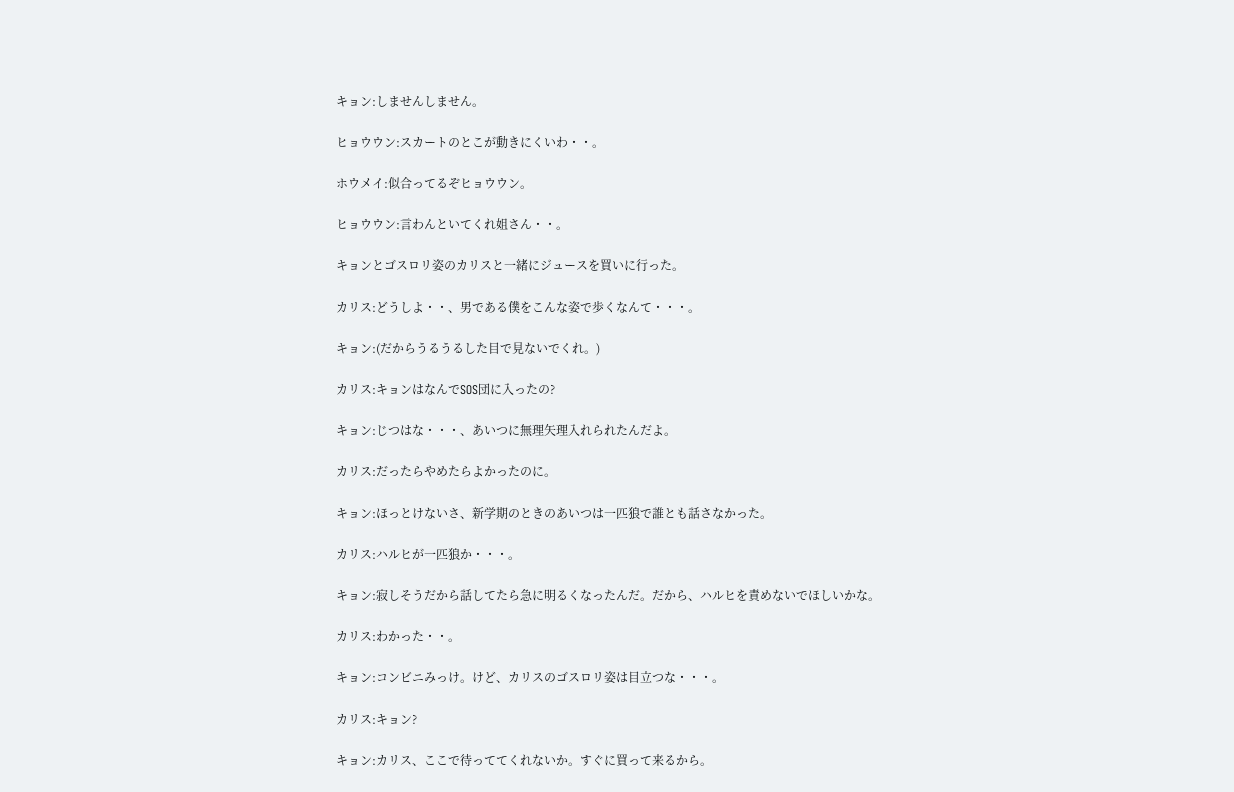キョン:しませんしません。

ヒョウウン:スカートのとこが動きにくいわ・・。

ホウメイ:似合ってるぞヒョウウン。

ヒョウウン:言わんといてくれ姐さん・・。

キョンとゴスロリ姿のカリスと一緒にジュースを買いに行った。

カリス:どうしよ・・、男である僕をこんな姿で歩くなんて・・・。

キョン:(だからうるうるした目で見ないでくれ。)

カリス:キョンはなんでSOS団に入ったの?

キョン:じつはな・・・、あいつに無理矢理入れられたんだよ。

カリス:だったらやめたらよかったのに。

キョン:ほっとけないさ、新学期のときのあいつは一匹狼で誰とも話さなかった。

カリス:ハルヒが一匹狼か・・・。

キョン:寂しそうだから話してたら急に明るくなったんだ。だから、ハルヒを責めないでほしいかな。

カリス:わかった・・。

キョン:コンビニみっけ。けど、カリスのゴスロリ姿は目立つな・・・。

カリス:キョン?

キョン:カリス、ここで待っててくれないか。すぐに買って来るから。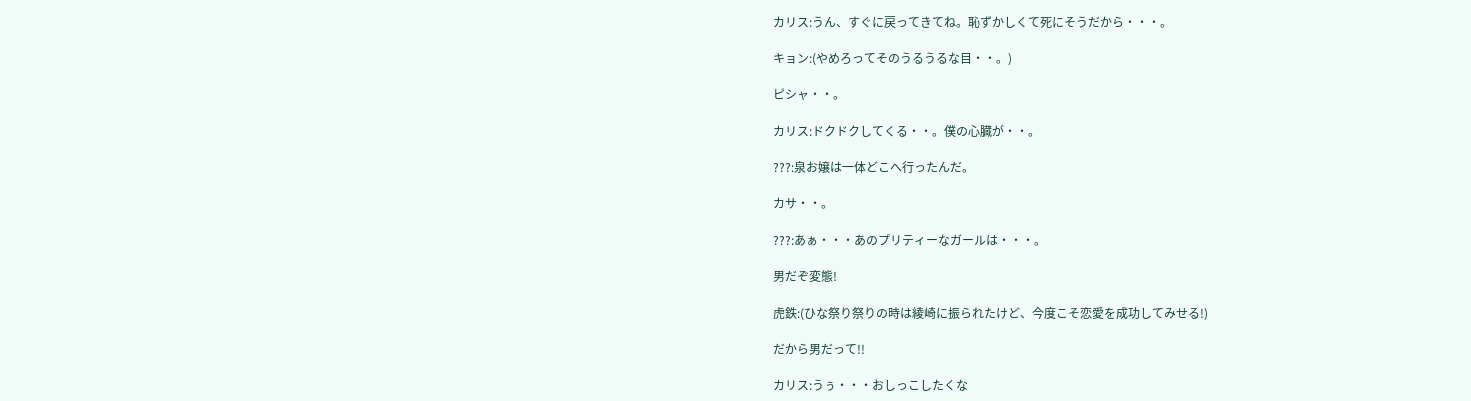カリス:うん、すぐに戻ってきてね。恥ずかしくて死にそうだから・・・。

キョン:(やめろってそのうるうるな目・・。)

ピシャ・・。

カリス:ドクドクしてくる・・。僕の心臓が・・。

???:泉お嬢は一体どこへ行ったんだ。

カサ・・。

???:あぁ・・・あのプリティーなガールは・・・。

男だぞ変態!

虎鉄:(ひな祭り祭りの時は綾崎に振られたけど、今度こそ恋愛を成功してみせる!)

だから男だって!!

カリス:うぅ・・・おしっこしたくな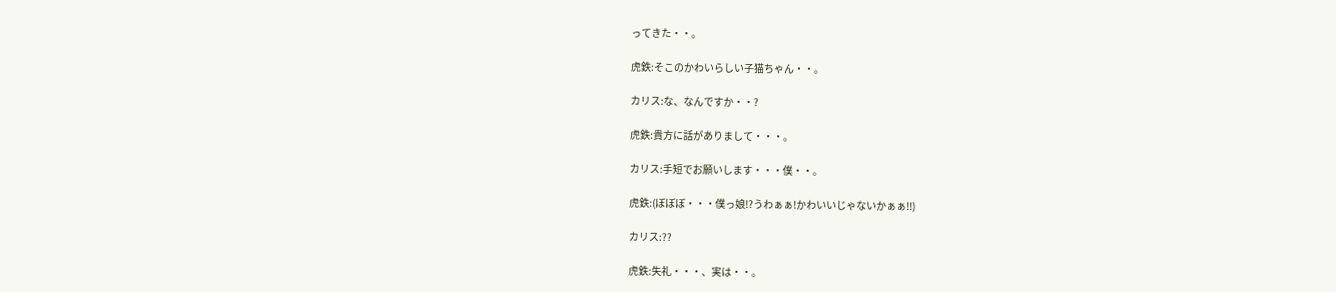ってきた・・。

虎鉄:そこのかわいらしい子猫ちゃん・・。

カリス:な、なんですか・・?

虎鉄:貴方に話がありまして・・・。

カリス:手短でお願いします・・・僕・・。

虎鉄:(ぼぼぼ・・・僕っ娘!?うわぁぁ!かわいいじゃないかぁぁ!!)

カリス:??

虎鉄:失礼・・・、実は・・。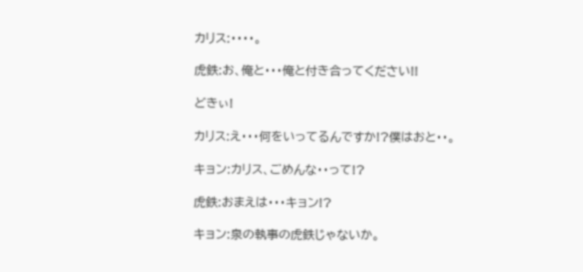カリス:・・・・。

虎鉄:お、俺と・・・俺と付き合ってください!!

どきぃ!

カリス:え・・・何をいってるんですか!?僕はおと・・。

キョン:カリス、ごめんな・・って!?

虎鉄:おまえは・・・キョン!?

キョン:泉の執事の虎鉄じゃないか。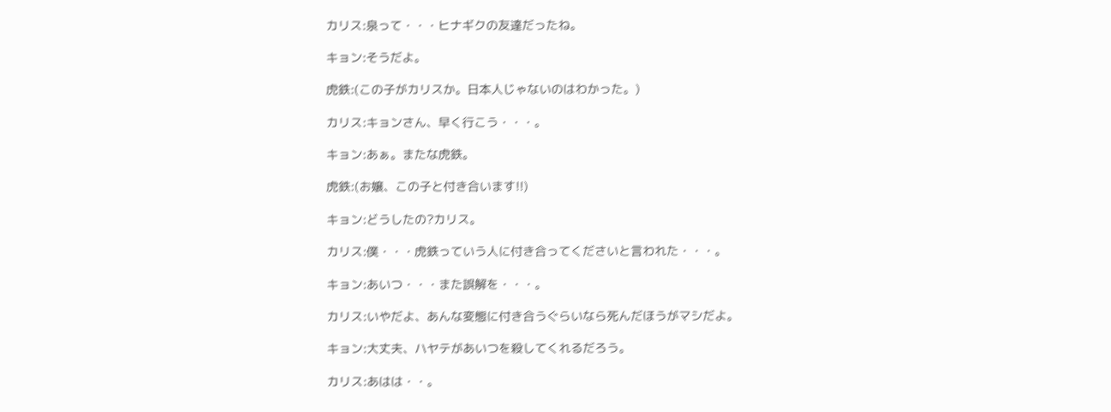カリス:泉って・・・ヒナギクの友達だったね。

キョン:そうだよ。

虎鉄:(この子がカリスか。日本人じゃないのはわかった。)

カリス:キョンさん、早く行こう・・・。

キョン:あぁ。またな虎鉄。

虎鉄:(お嬢、この子と付き合います!!)

キョン:どうしたの?カリス。

カリス:僕・・・虎鉄っていう人に付き合ってくださいと言われた・・・。

キョン:あいつ・・・また誤解を・・・。

カリス:いやだよ、あんな変態に付き合うぐらいなら死んだほうがマシだよ。

キョン:大丈夫、ハヤテがあいつを殺してくれるだろう。

カリス:あはは・・。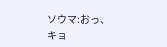ソウマ:おっ、キョ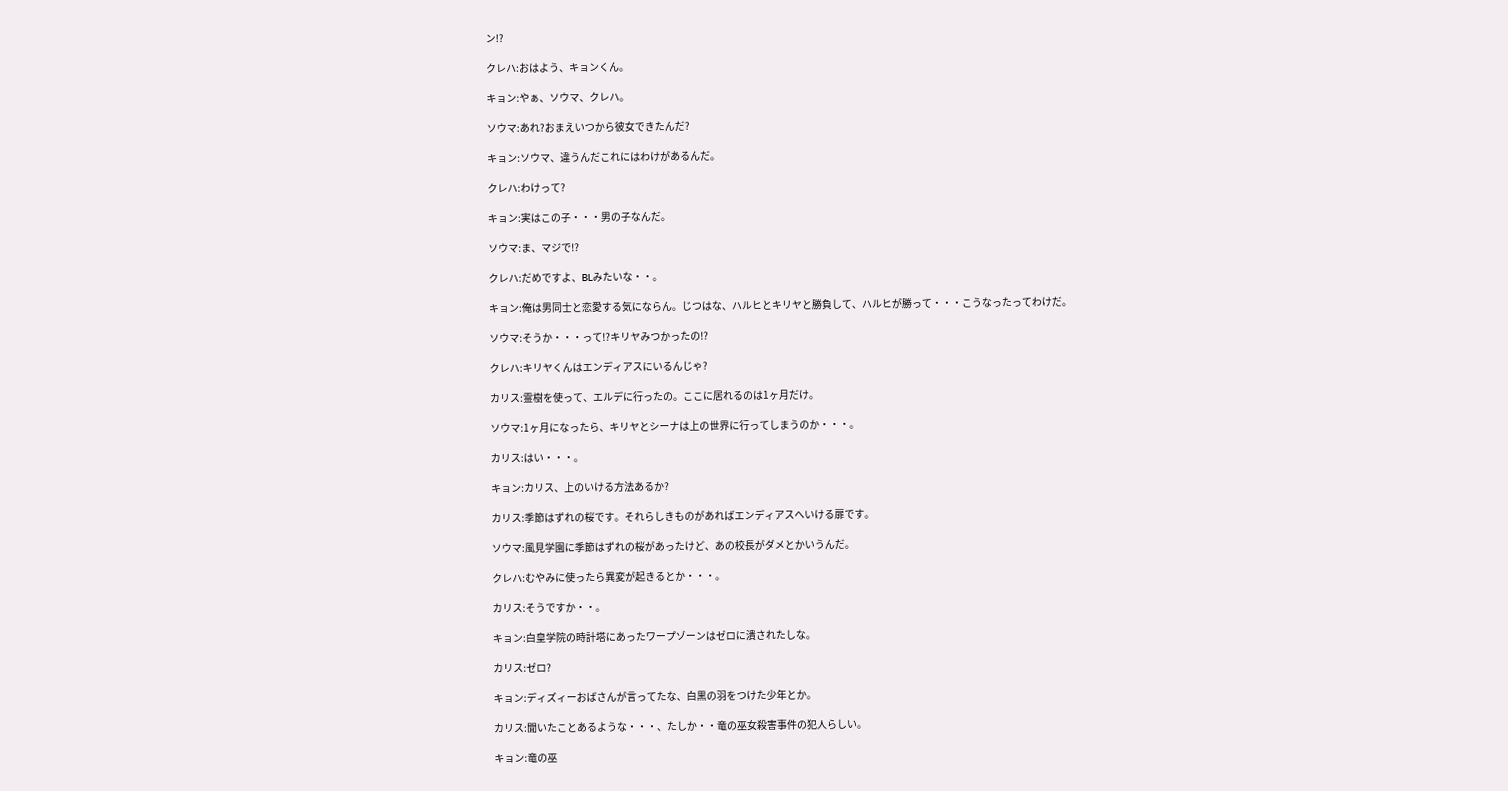ン!?

クレハ:おはよう、キョンくん。

キョン:やぁ、ソウマ、クレハ。

ソウマ:あれ?おまえいつから彼女できたんだ?

キョン:ソウマ、違うんだこれにはわけがあるんだ。

クレハ:わけって?

キョン:実はこの子・・・男の子なんだ。

ソウマ:ま、マジで!?

クレハ:だめですよ、BLみたいな・・。

キョン:俺は男同士と恋愛する気にならん。じつはな、ハルヒとキリヤと勝負して、ハルヒが勝って・・・こうなったってわけだ。

ソウマ:そうか・・・って!?キリヤみつかったの!?

クレハ:キリヤくんはエンディアスにいるんじゃ?

カリス:霊樹を使って、エルデに行ったの。ここに居れるのは1ヶ月だけ。

ソウマ:1ヶ月になったら、キリヤとシーナは上の世界に行ってしまうのか・・・。

カリス:はい・・・。

キョン:カリス、上のいける方法あるか?

カリス:季節はずれの桜です。それらしきものがあればエンディアスへいける扉です。

ソウマ:風見学園に季節はずれの桜があったけど、あの校長がダメとかいうんだ。

クレハ:むやみに使ったら異変が起きるとか・・・。

カリス:そうですか・・。

キョン:白皇学院の時計塔にあったワープゾーンはゼロに潰されたしな。

カリス:ゼロ?

キョン:ディズィーおばさんが言ってたな、白黒の羽をつけた少年とか。

カリス:聞いたことあるような・・・、たしか・・竜の巫女殺害事件の犯人らしい。

キョン:竜の巫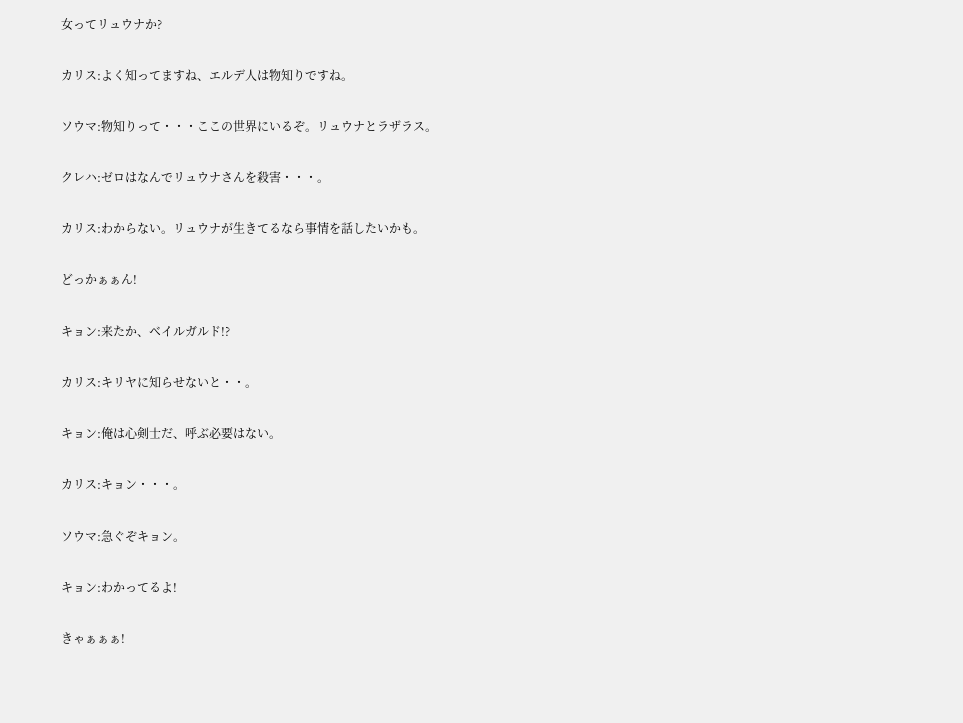女ってリュウナか?

カリス:よく知ってますね、エルデ人は物知りですね。

ソウマ:物知りって・・・ここの世界にいるぞ。リュウナとラザラス。

クレハ:ゼロはなんでリュウナさんを殺害・・・。

カリス:わからない。リュウナが生きてるなら事情を話したいかも。

どっかぁぁん!

キョン:来たか、ベイルガルド!?

カリス:キリヤに知らせないと・・。

キョン:俺は心剣士だ、呼ぶ必要はない。

カリス:キョン・・・。

ソウマ:急ぐぞキョン。

キョン:わかってるよ!

きゃぁぁぁ!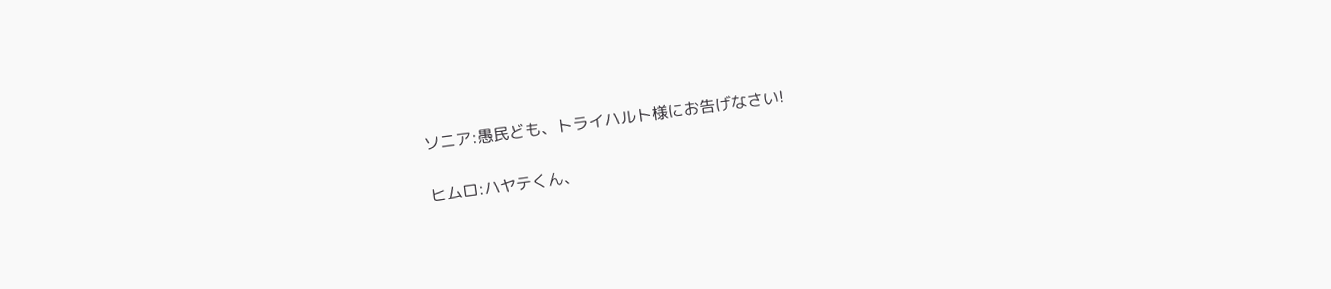ソニア:愚民ども、トライハルト様にお告げなさい!

ヒムロ:ハヤテくん、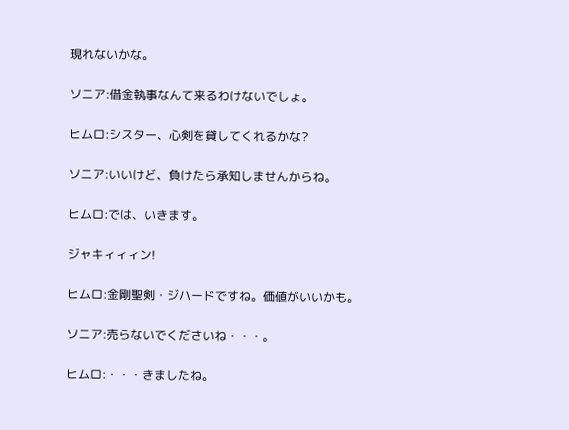現れないかな。

ソニア:借金執事なんて来るわけないでしょ。

ヒムロ:シスター、心剣を貸してくれるかな?

ソニア:いいけど、負けたら承知しませんからね。

ヒムロ:では、いきます。

ジャキィィィン!

ヒムロ:金剛聖剣・ジハードですね。価値がいいかも。

ソニア:売らないでくださいね・・・。

ヒムロ:・・・きましたね。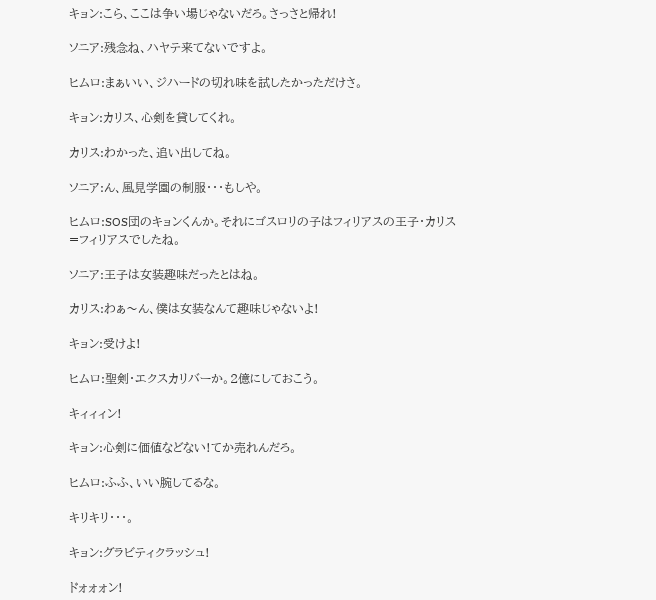キョン:こら、ここは争い場じゃないだろ。さっさと帰れ!

ソニア:残念ね、ハヤテ来てないですよ。

ヒムロ:まぁいい、ジハードの切れ味を試したかっただけさ。

キョン:カリス、心剣を貸してくれ。

カリス:わかった、追い出してね。

ソニア:ん、風見学園の制服・・・もしや。

ヒムロ:SOS団のキョンくんか。それにゴスロリの子はフィリアスの王子・カリス=フィリアスでしたね。

ソニア:王子は女装趣味だったとはね。

カリス:わぁ〜ん、僕は女装なんて趣味じゃないよ!

キョン:受けよ!

ヒムロ:聖剣・エクスカリバーか。2億にしておこう。

キィィィン!

キョン:心剣に価値などない!てか売れんだろ。

ヒムロ:ふふ、いい腕してるな。

キリキリ・・・。

キョン:グラビティクラッシュ!

ドォォォン!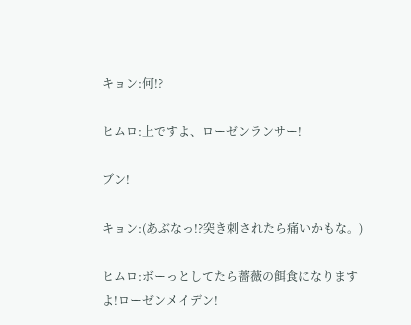キョン:何!?

ヒムロ:上ですよ、ローゼンランサー!

ブン!

キョン:(あぶなっ!?突き刺されたら痛いかもな。)

ヒムロ:ボーっとしてたら薔薇の餌食になりますよ!ローゼンメイデン!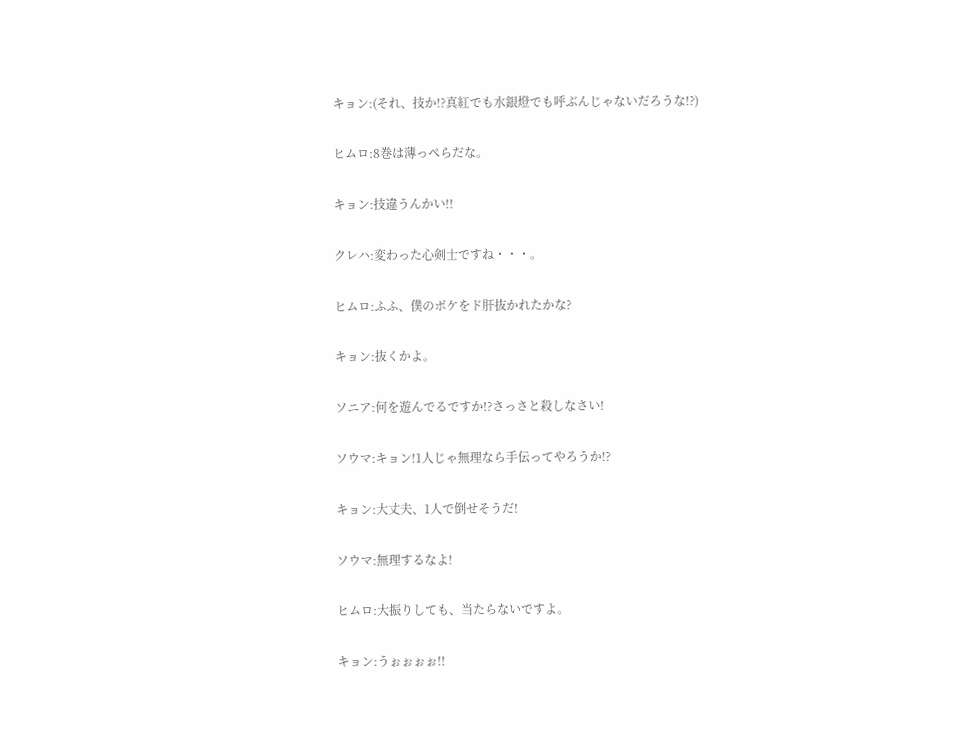キョン:(それ、技か!?真紅でも水銀燈でも呼ぶんじゃないだろうな!?)

ヒムロ:8巻は薄っぺらだな。

キョン:技違うんかい!!

クレハ:変わった心剣士ですね・・・。

ヒムロ:ふふ、僕のボケをド肝抜かれたかな?

キョン:抜くかよ。

ソニア:何を遊んでるですか!?さっさと殺しなさい!

ソウマ:キョン!1人じゃ無理なら手伝ってやろうか!?

キョン:大丈夫、1人で倒せそうだ!

ソウマ:無理するなよ!

ヒムロ:大振りしても、当たらないですよ。

キョン:うぉぉぉぉ!!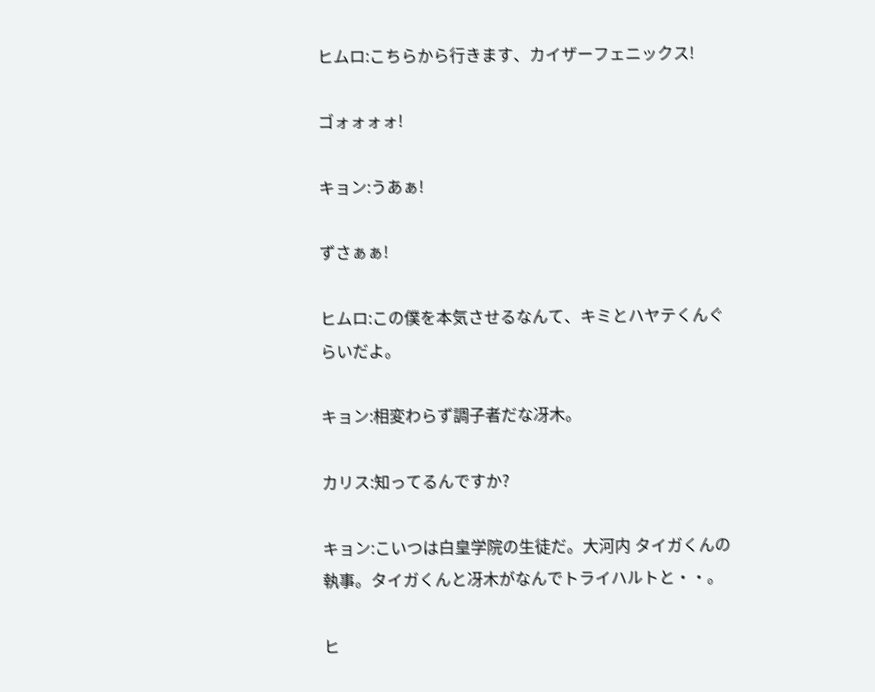ヒムロ:こちらから行きます、カイザーフェニックス!

ゴォォォォ!

キョン:うあぁ!

ずさぁぁ!

ヒムロ:この僕を本気させるなんて、キミとハヤテくんぐらいだよ。

キョン:相変わらず調子者だな冴木。

カリス:知ってるんですか?

キョン:こいつは白皇学院の生徒だ。大河内 タイガくんの執事。タイガくんと冴木がなんでトライハルトと・・。

ヒ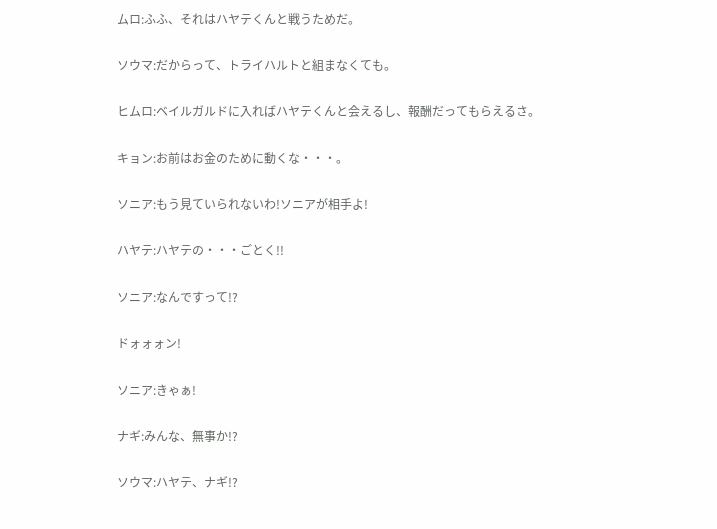ムロ:ふふ、それはハヤテくんと戦うためだ。

ソウマ:だからって、トライハルトと組まなくても。

ヒムロ:ベイルガルドに入ればハヤテくんと会えるし、報酬だってもらえるさ。

キョン:お前はお金のために動くな・・・。

ソニア:もう見ていられないわ!ソニアが相手よ!

ハヤテ:ハヤテの・・・ごとく!!

ソニア:なんですって!?

ドォォォン!

ソニア:きゃぁ!

ナギ:みんな、無事か!?

ソウマ:ハヤテ、ナギ!?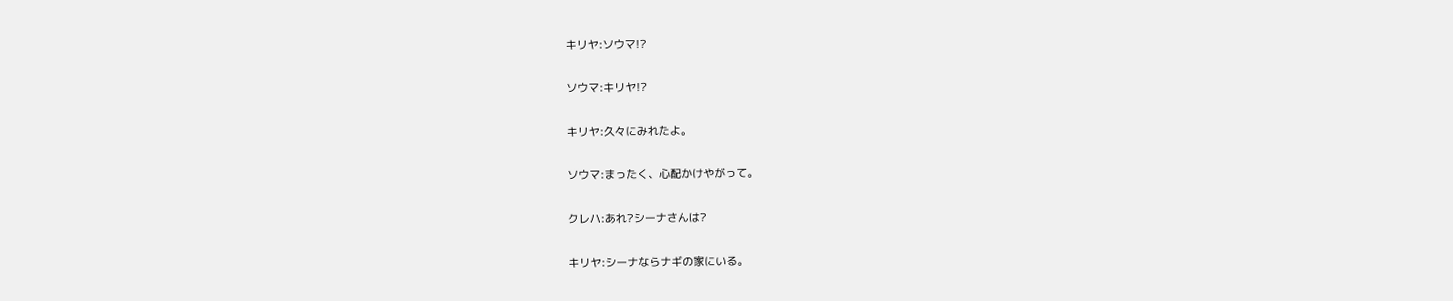キリヤ:ソウマ!?

ソウマ:キリヤ!?

キリヤ:久々にみれたよ。

ソウマ:まったく、心配かけやがって。

クレハ:あれ?シーナさんは?

キリヤ:シーナならナギの家にいる。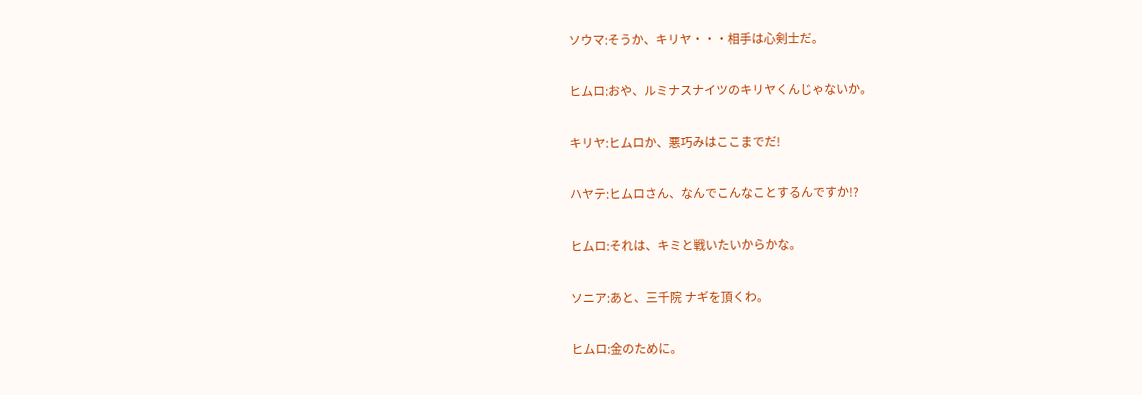ソウマ:そうか、キリヤ・・・相手は心剣士だ。

ヒムロ:おや、ルミナスナイツのキリヤくんじゃないか。

キリヤ:ヒムロか、悪巧みはここまでだ!

ハヤテ:ヒムロさん、なんでこんなことするんですか!?

ヒムロ:それは、キミと戦いたいからかな。

ソニア:あと、三千院 ナギを頂くわ。

ヒムロ:金のために。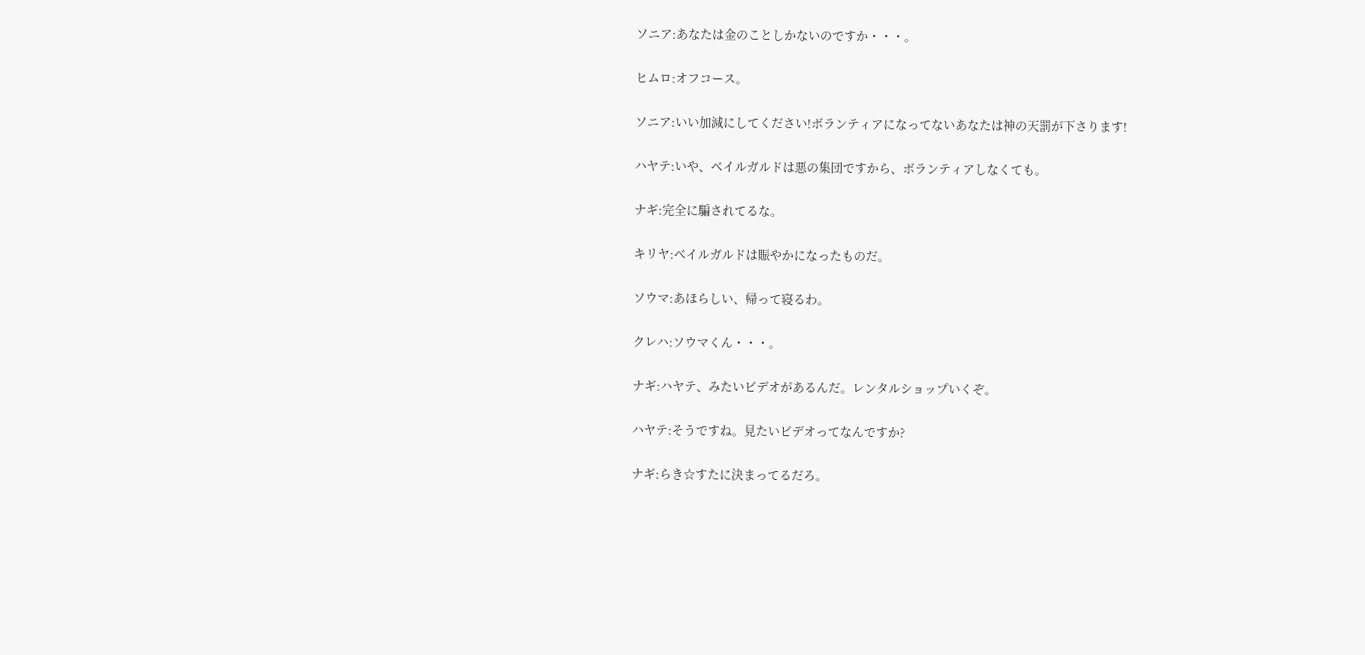ソニア:あなたは金のことしかないのですか・・・。

ヒムロ:オフコース。

ソニア:いい加減にしてください!ボランティアになってないあなたは神の天罰が下さります!

ハヤテ:いや、ベイルガルドは悪の集団ですから、ボランティアしなくても。

ナギ:完全に騙されてるな。

キリヤ:ベイルガルドは賑やかになったものだ。

ソウマ:あほらしい、帰って寝るわ。

クレハ:ソウマくん・・・。

ナギ:ハヤテ、みたいビデオがあるんだ。レンタルショップいくぞ。

ハヤテ:そうですね。見たいビデオってなんですか?

ナギ:らき☆すたに決まってるだろ。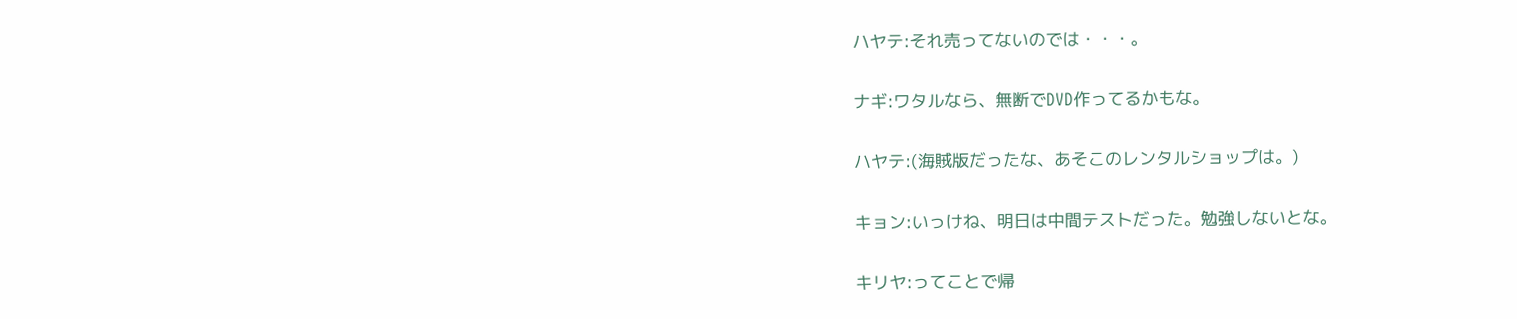ハヤテ:それ売ってないのでは・・・。

ナギ:ワタルなら、無断でDVD作ってるかもな。

ハヤテ:(海賊版だったな、あそこのレンタルショップは。)

キョン:いっけね、明日は中間テストだった。勉強しないとな。

キリヤ:ってことで帰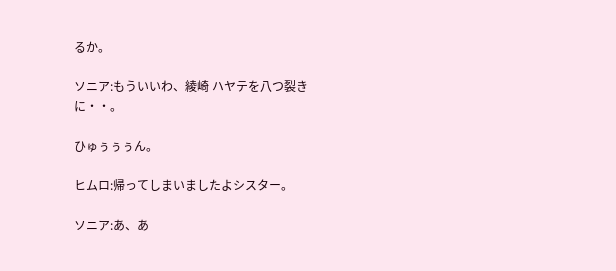るか。

ソニア:もういいわ、綾崎 ハヤテを八つ裂きに・・。

ひゅぅぅぅん。

ヒムロ:帰ってしまいましたよシスター。

ソニア:あ、あ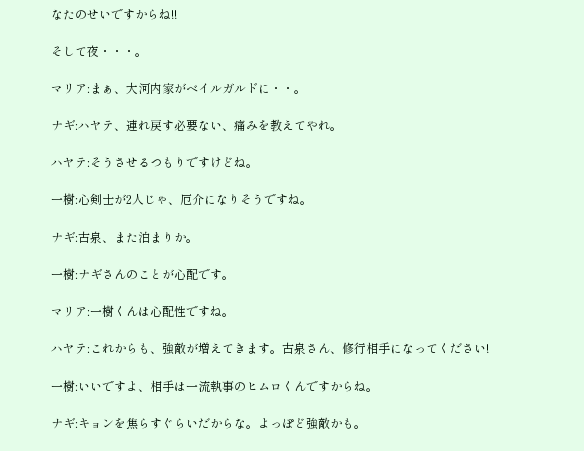なたのせいですからね!!

そして夜・・・。

マリア:まぁ、大河内家がベイルガルドに・・。

ナギ:ハヤテ、連れ戻す必要ない、痛みを教えてやれ。

ハヤテ:そうさせるつもりですけどね。

一樹:心剣士が2人じゃ、厄介になりそうですね。

ナギ:古泉、また泊まりか。

一樹:ナギさんのことが心配です。

マリア:一樹くんは心配性ですね。

ハヤテ:これからも、強敵が増えてきます。古泉さん、修行相手になってください!

一樹:いいですよ、相手は一流執事のヒムロくんですからね。

ナギ:キョンを焦らすぐらいだからな。よっぽど強敵かも。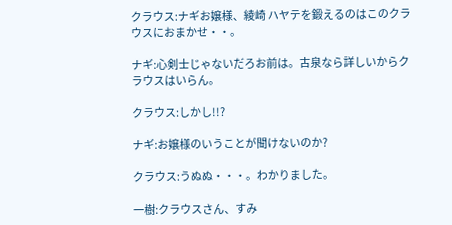クラウス:ナギお嬢様、綾崎 ハヤテを鍛えるのはこのクラウスにおまかせ・・。

ナギ:心剣士じゃないだろお前は。古泉なら詳しいからクラウスはいらん。

クラウス:しかし!!?

ナギ:お嬢様のいうことが聞けないのか?

クラウス:うぬぬ・・・。わかりました。

一樹:クラウスさん、すみ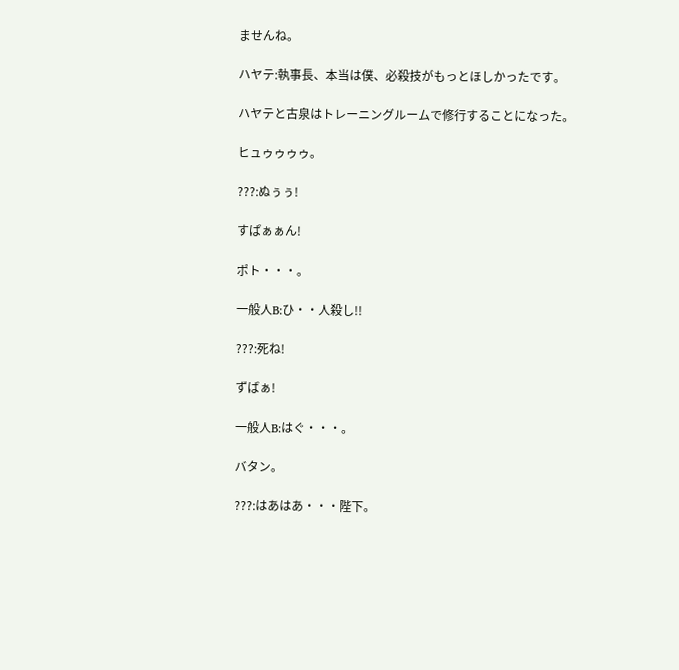ませんね。

ハヤテ:執事長、本当は僕、必殺技がもっとほしかったです。

ハヤテと古泉はトレーニングルームで修行することになった。

ヒュゥゥゥゥ。

???:ぬぅぅ!

すぱぁぁん!

ポト・・・。

一般人B:ひ・・人殺し!!

???:死ね!

ずばぁ!

一般人B:はぐ・・・。

バタン。

???:はあはあ・・・陛下。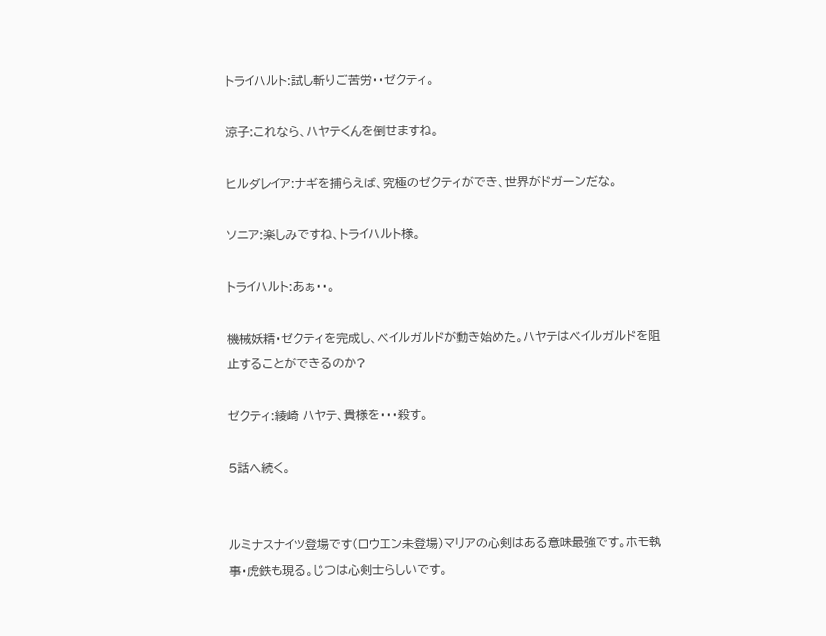トライハルト:試し斬りご苦労・・ゼクティ。

涼子:これなら、ハヤテくんを倒せますね。

ヒルダレイア:ナギを捕らえば、究極のゼクティができ、世界がドガーンだな。

ソニア:楽しみですね、トライハルト様。

トライハルト:あぁ・・。

機械妖精・ゼクティを完成し、ベイルガルドが動き始めた。ハヤテはベイルガルドを阻止することができるのか?

ゼクティ:綾崎 ハヤテ、貴様を・・・殺す。

5話へ続く。


ルミナスナイツ登場です(ロウエン未登場)マリアの心剣はある意味最強です。ホモ執事・虎鉄も現る。じつは心剣士らしいです。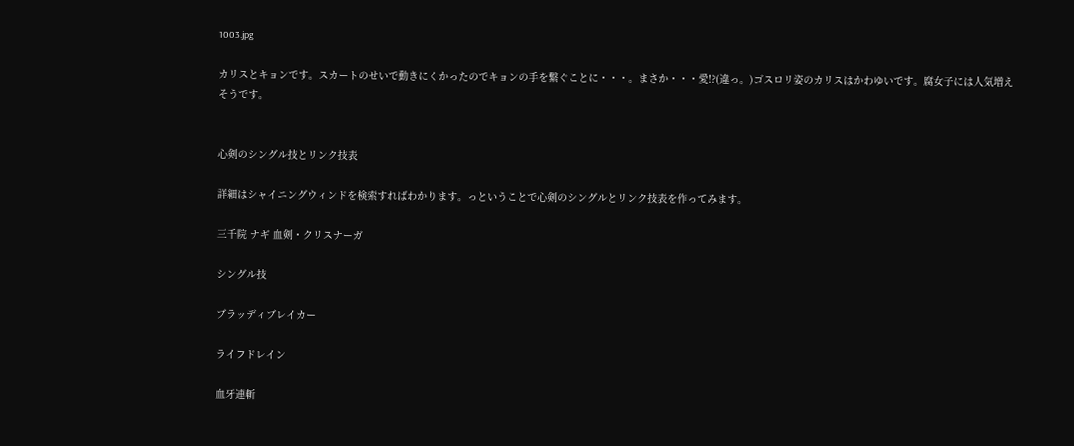1003.jpg

カリスとキョンです。スカートのせいで動きにくかったのでキョンの手を繋ぐことに・・・。まさか・・・愛!?(違っ。)ゴスロリ姿のカリスはかわゆいです。腐女子には人気増えそうです。


心剣のシングル技とリンク技表

詳細はシャイニングウィンドを検索すればわかります。っということで心剣のシングルとリンク技表を作ってみます。

三千院 ナギ 血剣・クリスナーガ

シングル技

ブラッディブレイカー

ライフドレイン

血牙連斬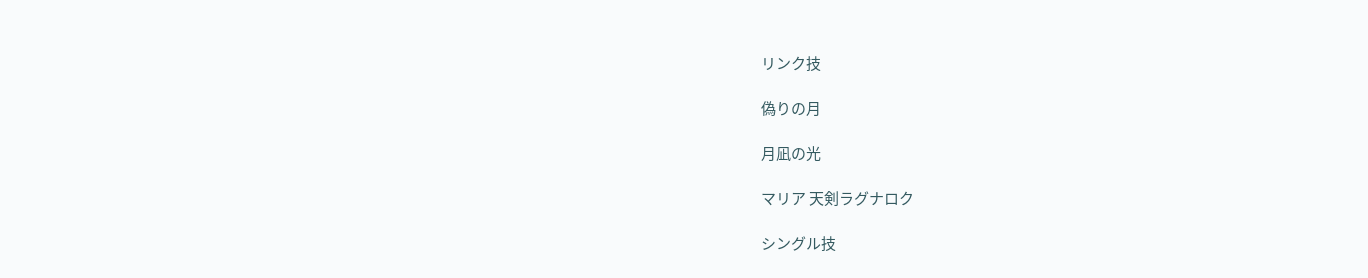リンク技

偽りの月

月凪の光

マリア 天剣ラグナロク

シングル技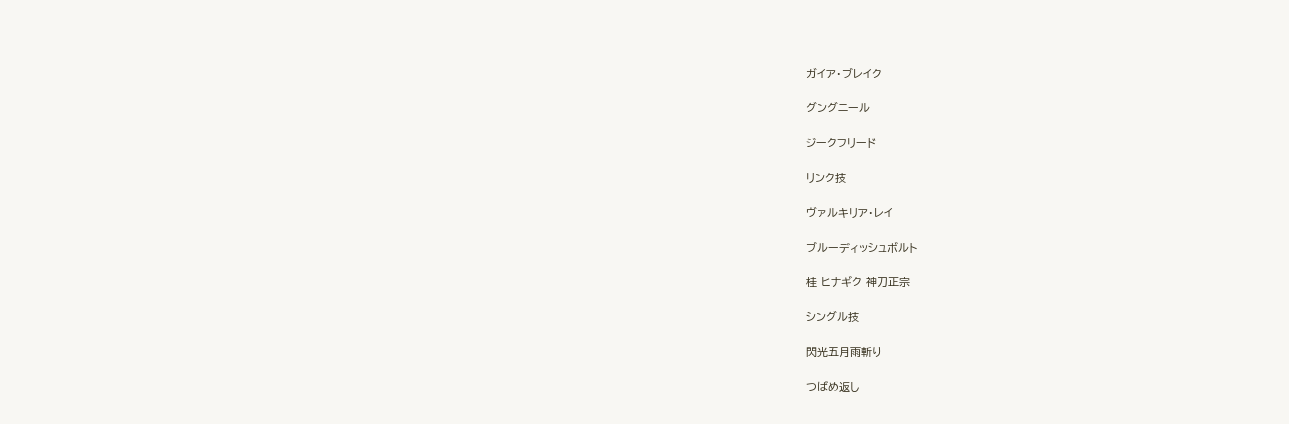ガイア・ブレイク

グングニール

ジークフリード

リンク技

ヴァルキリア・レイ

ブルーディッシュボルト

桂 ヒナギク 神刀正宗

シングル技

閃光五月雨斬り

つばめ返し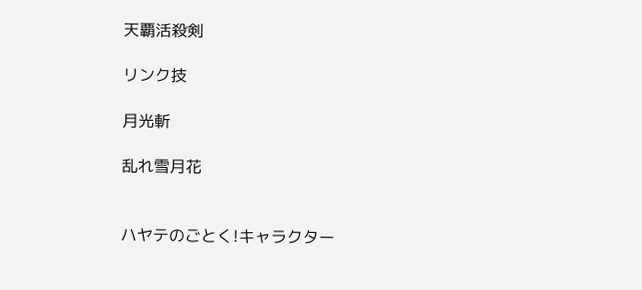天覇活殺剣

リンク技

月光斬

乱れ雪月花


ハヤテのごとく!キャラクター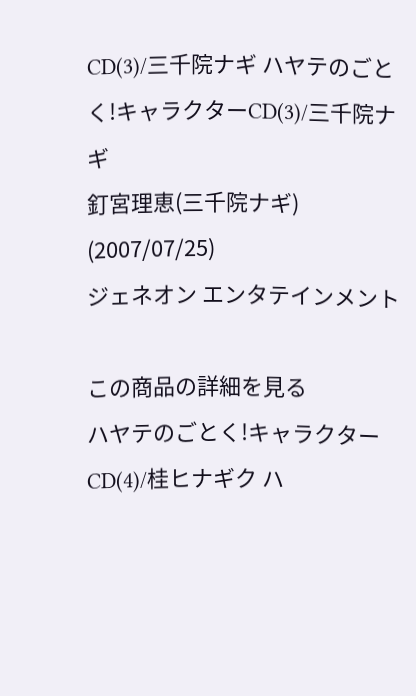CD(3)/三千院ナギ ハヤテのごとく!キャラクターCD(3)/三千院ナギ
釘宮理恵(三千院ナギ) (2007/07/25)
ジェネオン エンタテインメント

この商品の詳細を見る
ハヤテのごとく!キャラクターCD(4)/桂ヒナギク ハ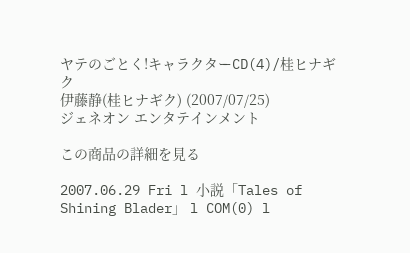ヤテのごとく!キャラクターCD(4)/桂ヒナギク
伊藤静(桂ヒナギク) (2007/07/25)
ジェネオン エンタテインメント

この商品の詳細を見る

2007.06.29 Fri l 小説「Tales of Shining Blader」 l COM(0) l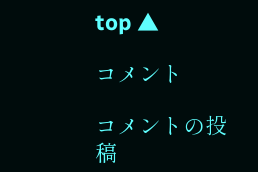top ▲

コメント

コメントの投稿